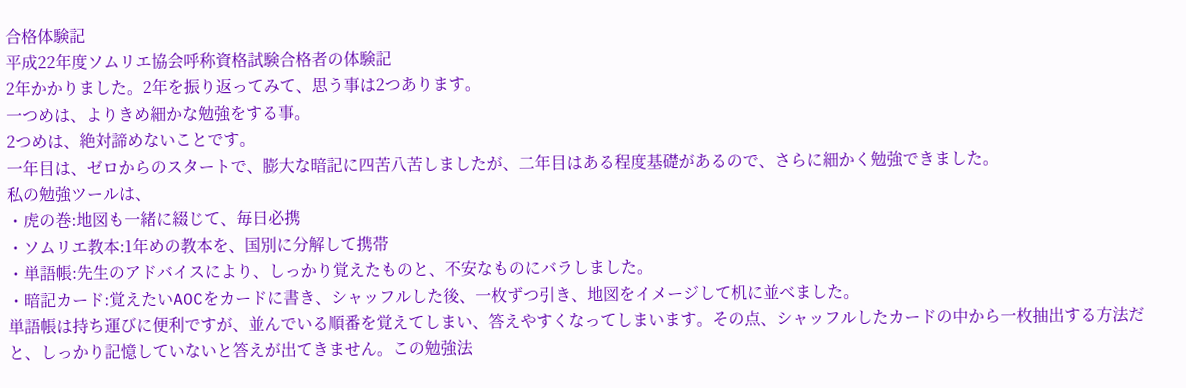合格体験記
平成22年度ソムリエ協会呼称資格試験合格者の体験記
2年かかりました。2年を振り返ってみて、思う事は2つあります。
一つめは、よりきめ細かな勉強をする事。
2つめは、絶対諦めないことです。
一年目は、ゼロからのスタートで、膨大な暗記に四苦八苦しましたが、二年目はある程度基礎があるので、さらに細かく勉強できました。
私の勉強ツールは、
・虎の巻:地図も一緒に綴じて、毎日必携
・ソムリエ教本:1年めの教本を、国別に分解して携帯
・単語帳:先生のアドバイスにより、しっかり覚えたものと、不安なものにバラしました。
・暗記カード:覚えたいAOCをカードに書き、シャッフルした後、一枚ずつ引き、地図をイメージして机に並べました。
単語帳は持ち運びに便利ですが、並んでいる順番を覚えてしまい、答えやすくなってしまいます。その点、シャッフルしたカードの中から一枚抽出する方法だと、しっかり記憶していないと答えが出てきません。この勉強法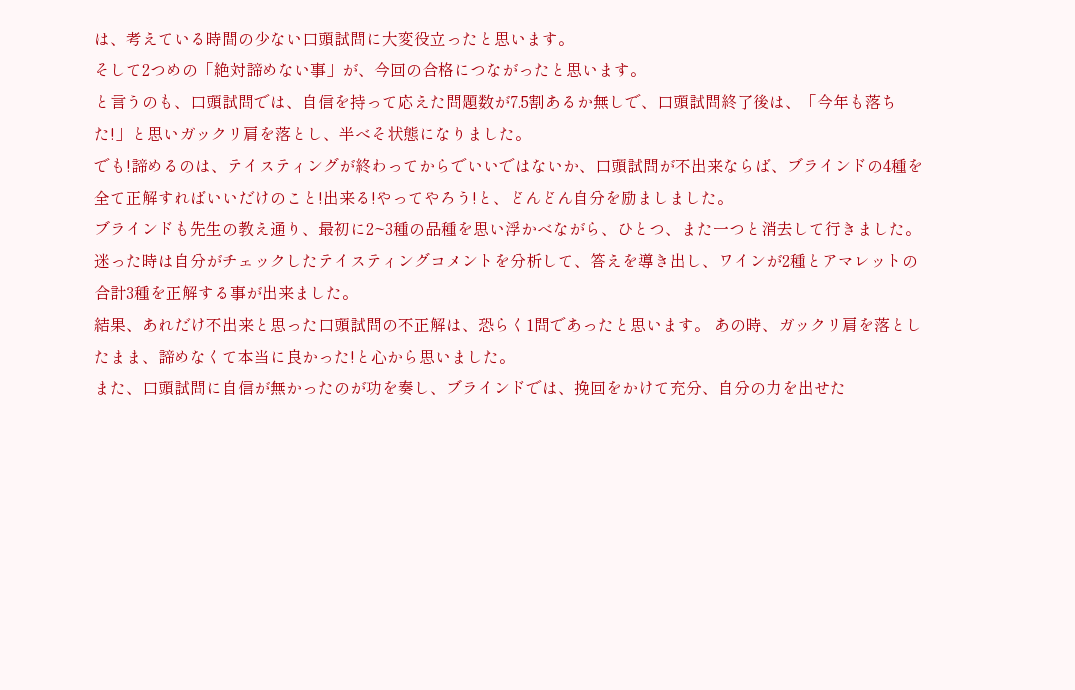は、考えている時間の少ない口頭試問に大変役立ったと思います。
そして2つめの「絶対諦めない事」が、今回の合格につながったと思います。
と言うのも、口頭試問では、自信を持って応えた問題数が7.5割あるか無しで、口頭試問終了後は、「今年も落ちた!」と思いガックリ肩を落とし、半べそ状態になりました。
でも!諦めるのは、テイスティングが終わってからでいいではないか、口頭試問が不出来ならば、ブラインドの4種を全て正解すればいいだけのこと!出来る!やってやろう!と、どんどん自分を励ましました。
ブラインドも先生の教え通り、最初に2~3種の品種を思い浮かべながら、ひとつ、また一つと消去して行きました。迷った時は自分がチェックしたテイスティングコメントを分析して、答えを導き出し、ワインが2種とアマレットの合計3種を正解する事が出来ました。
結果、あれだけ不出来と思った口頭試問の不正解は、恐らく1問であったと思います。 あの時、ガックリ肩を落としたまま、諦めなくて本当に良かった!と心から思いました。
また、口頭試問に自信が無かったのが功を奏し、ブラインドでは、挽回をかけて充分、自分の力を出せた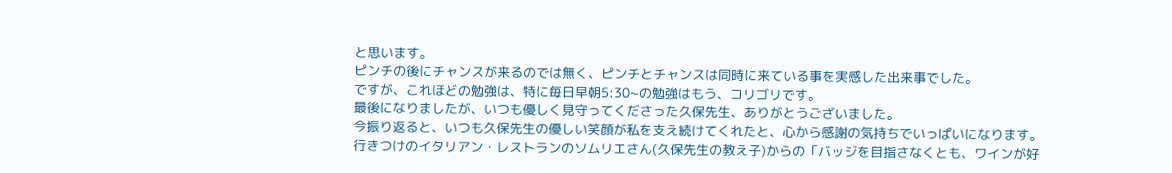と思います。
ピンチの後にチャンスが来るのでは無く、ピンチとチャンスは同時に来ている事を実感した出来事でした。
ですが、これほどの勉強は、特に毎日早朝5:30~の勉強はもう、コリゴリです。
最後になりましたが、いつも優しく見守ってくださった久保先生、ありがとうございました。
今振り返ると、いつも久保先生の優しい笑顔が私を支え続けてくれたと、心から感謝の気持ちでいっぱいになります。
行きつけのイタリアン・レストランのソムリエさん(久保先生の教え子)からの「バッジを目指さなくとも、ワインが好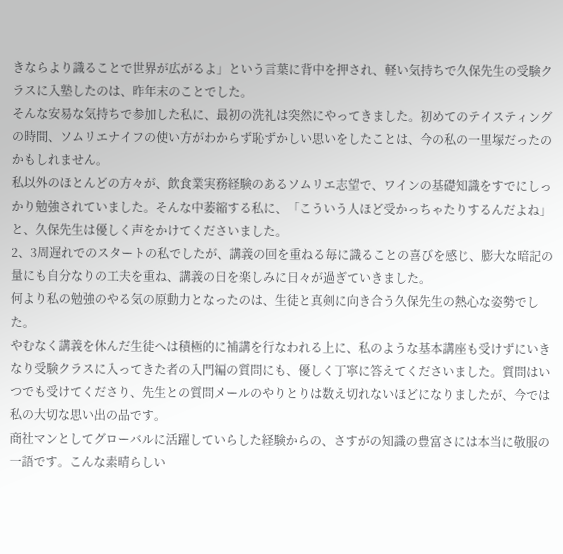きならより識ることで世界が広がるよ」という言葉に背中を押され、軽い気持ちで久保先生の受験クラスに入塾したのは、昨年末のことでした。
そんな安易な気持ちで参加した私に、最初の洗礼は突然にやってきました。初めてのテイスティングの時間、ソムリエナイフの使い方がわからず恥ずかしい思いをしたことは、今の私の一里塚だったのかもしれません。
私以外のほとんどの方々が、飲食業実務経験のあるソムリエ志望で、ワインの基礎知識をすでにしっかり勉強されていました。そんな中萎縮する私に、「こういう人ほど受かっちゃたりするんだよね」と、久保先生は優しく声をかけてくださいました。
2、3周遅れでのスタートの私でしたが、講義の回を重ねる毎に識ることの喜びを感じ、膨大な暗記の量にも自分なりの工夫を重ね、講義の日を楽しみに日々が過ぎていきました。
何より私の勉強のやる気の原動力となったのは、生徒と真剣に向き合う久保先生の熱心な姿勢でした。
やむなく講義を休んだ生徒へは積極的に補講を行なわれる上に、私のような基本講座も受けずにいきなり受験クラスに入ってきた者の入門編の質問にも、優しく丁寧に答えてくださいました。質問はいつでも受けてくださり、先生との質問メールのやりとりは数え切れないほどになりましたが、今では私の大切な思い出の品です。
商社マンとしてグローバルに活躍していらした経験からの、さすがの知識の豊富さには本当に敬服の一語です。こんな素晴らしい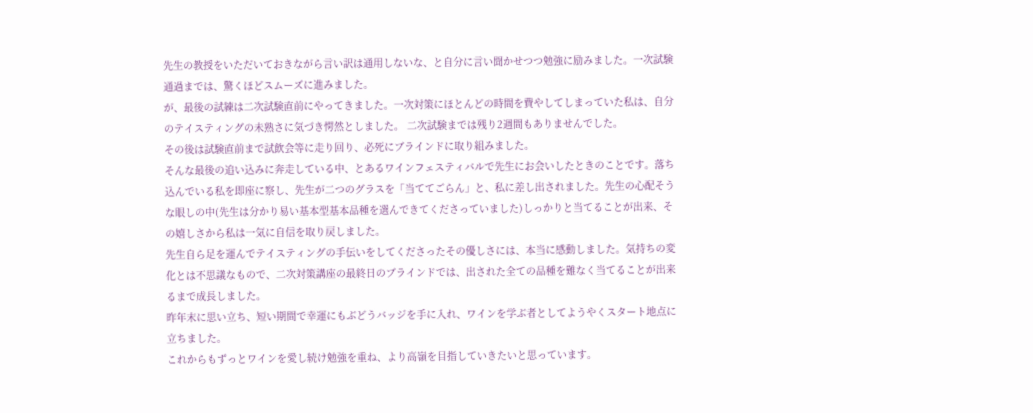先生の教授をいただいておきながら言い訳は通用しないな、と自分に言い聞かせつつ勉強に励みました。一次試験通過までは、驚くほどスムーズに進みました。
が、最後の試練は二次試験直前にやってきました。一次対策にほとんどの時間を費やしてしまっていた私は、自分のテイスティングの未熟さに気づき愕然としました。 二次試験までは残り2週間もありませんでした。
その後は試験直前まで試飲会等に走り回り、必死にブラインドに取り組みました。
そんな最後の追い込みに奔走している中、とあるワインフェスティバルで先生にお会いしたときのことです。落ち込んでいる私を即座に察し、先生が二つのグラスを「当ててごらん」と、私に差し出されました。先生の心配そうな眼しの中(先生は分かり易い基本型基本品種を選んできてくださっていました)しっかりと当てることが出来、その嬉しさから私は一気に自信を取り戻しました。
先生自ら足を運んでテイスティングの手伝いをしてくださったその優しさには、本当に感動しました。気持ちの変化とは不思議なもので、二次対策講座の最終日のブラインドでは、出された全ての品種を難なく当てることが出来るまで成長しました。
昨年末に思い立ち、短い期間で幸運にもぶどうバッジを手に入れ、ワインを学ぶ者としてようやくスタート地点に立ちました。
これからもずっとワインを愛し続け勉強を重ね、より高嶺を目指していきたいと思っています。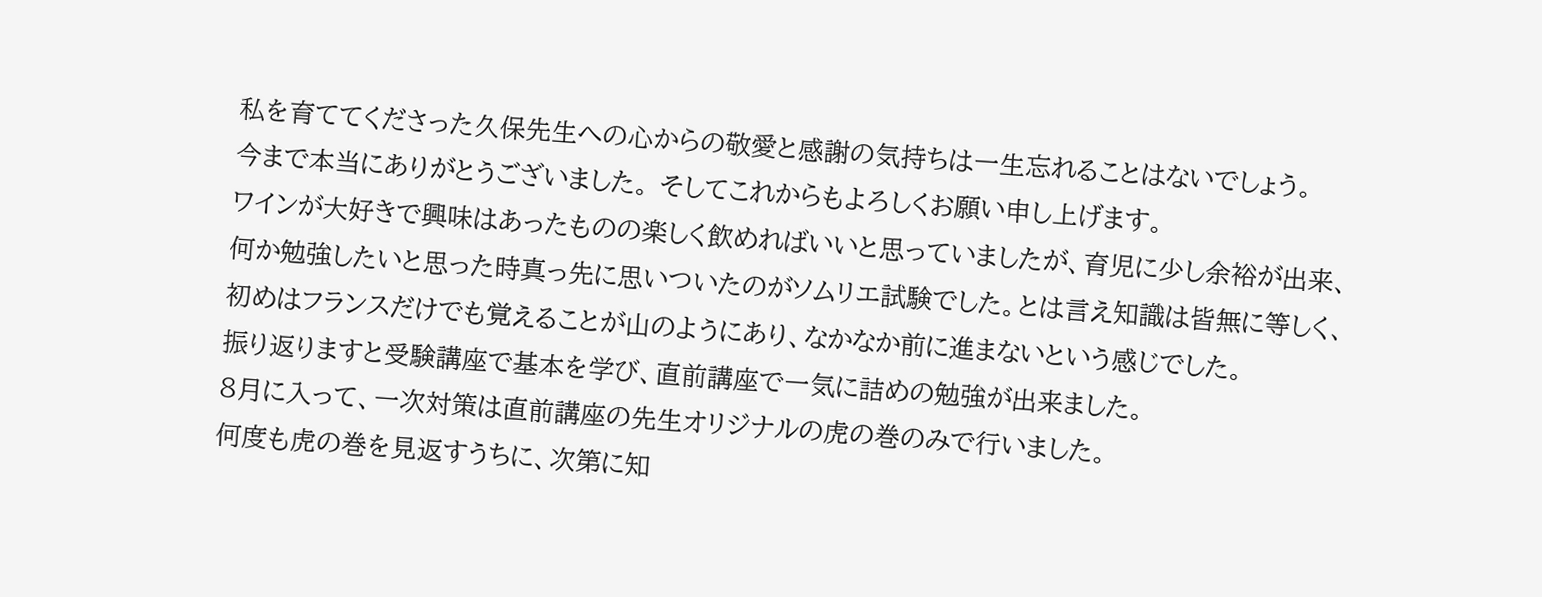私を育ててくださった久保先生への心からの敬愛と感謝の気持ちは一生忘れることはないでしょう。
今まで本当にありがとうございました。 そしてこれからもよろしくお願い申し上げます。
ワインが大好きで興味はあったものの楽しく飲めればいいと思っていましたが、育児に少し余裕が出来、何か勉強したいと思った時真っ先に思いついたのがソムリエ試験でした。とは言え知識は皆無に等しく、初めはフランスだけでも覚えることが山のようにあり、なかなか前に進まないという感じでした。
振り返りますと受験講座で基本を学び、直前講座で一気に詰めの勉強が出来ました。
8月に入って、一次対策は直前講座の先生オリジナルの虎の巻のみで行いました。
何度も虎の巻を見返すうちに、次第に知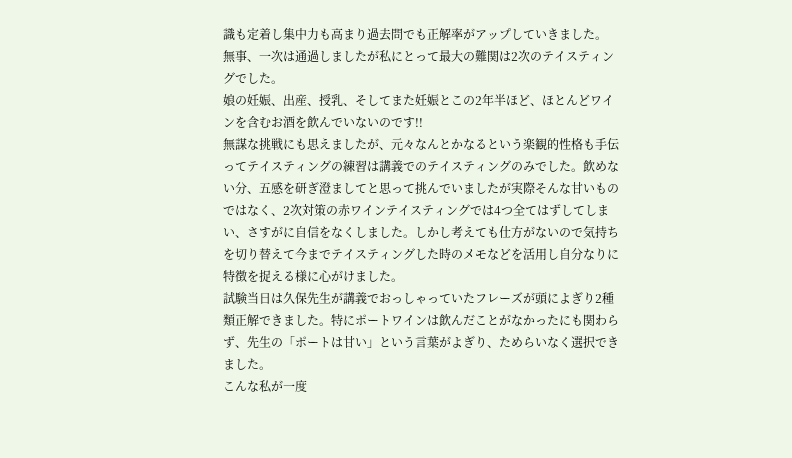識も定着し集中力も高まり過去問でも正解率がアップしていきました。
無事、一次は通過しましたが私にとって最大の難関は2次のテイスティングでした。
娘の妊娠、出産、授乳、そしてまた妊娠とこの2年半ほど、ほとんどワインを含むお酒を飲んでいないのです!!
無謀な挑戦にも思えましたが、元々なんとかなるという楽観的性格も手伝ってテイスティングの練習は講義でのテイスティングのみでした。飲めない分、五感を研ぎ澄ましてと思って挑んでいましたが実際そんな甘いものではなく、2次対策の赤ワインテイスティングでは4つ全てはずしてしまい、さすがに自信をなくしました。しかし考えても仕方がないので気持ちを切り替えて今までテイスティングした時のメモなどを活用し自分なりに特徴を捉える様に心がけました。
試験当日は久保先生が講義でおっしゃっていたフレーズが頭によぎり2種類正解できました。特にポートワインは飲んだことがなかったにも関わらず、先生の「ポートは甘い」という言葉がよぎり、ためらいなく選択できました。
こんな私が一度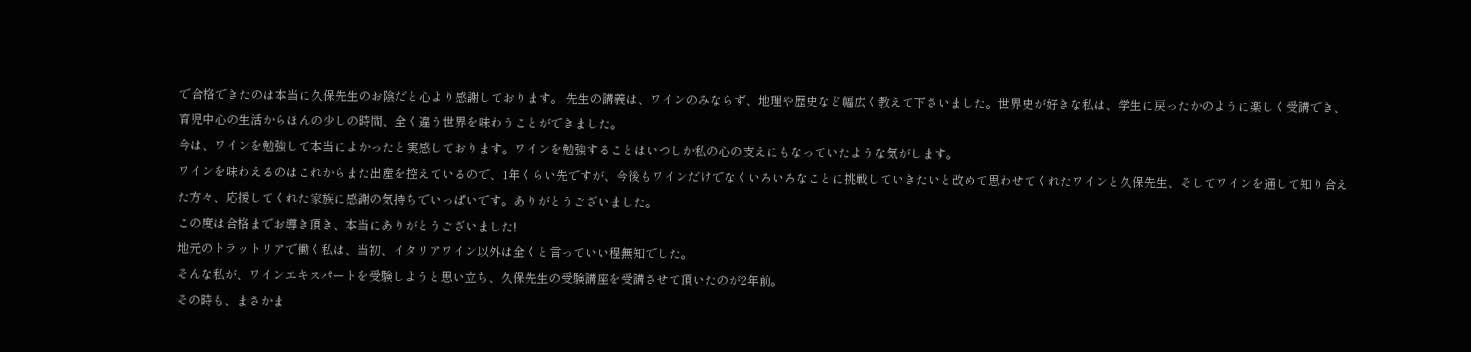で合格できたのは本当に久保先生のお陰だと心より感謝しております。 先生の講義は、ワインのみならず、地理や歴史など幅広く教えて下さいました。世界史が好きな私は、学生に戻ったかのように楽しく受講でき、育児中心の生活からほんの少しの時間、全く違う世界を味わうことができました。
今は、ワインを勉強して本当によかったと実感しております。ワインを勉強することはいつしか私の心の支えにもなっていたような気がします。
ワインを味わえるのはこれからまた出産を控えているので、1年くらい先ですが、今後もワインだけでなくいろいろなことに挑戦していきたいと改めて思わせてくれたワインと久保先生、そしてワインを通して知り合えた方々、応援してくれた家族に感謝の気持ちでいっぱいです。ありがとうございました。
この度は合格までお導き頂き、本当にありがとうございました!
地元のトラットリアで働く私は、当初、イタリアワイン以外は全くと言っていい程無知でした。
そんな私が、ワインエキスパートを受験しようと思い立ち、久保先生の受験講座を受講させて頂いたのが2年前。
その時も、まさかま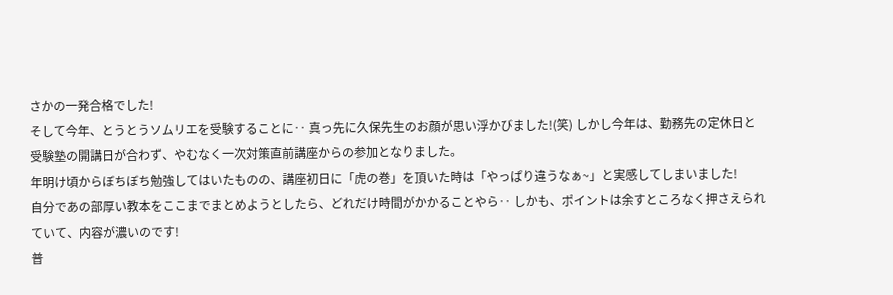さかの一発合格でした!
そして今年、とうとうソムリエを受験することに‥ 真っ先に久保先生のお顔が思い浮かびました!(笑) しかし今年は、勤務先の定休日と受験塾の開講日が合わず、やむなく一次対策直前講座からの参加となりました。
年明け頃からぼちぼち勉強してはいたものの、講座初日に「虎の巻」を頂いた時は「やっぱり違うなぁ~」と実感してしまいました!
自分であの部厚い教本をここまでまとめようとしたら、どれだけ時間がかかることやら‥ しかも、ポイントは余すところなく押さえられていて、内容が濃いのです!
普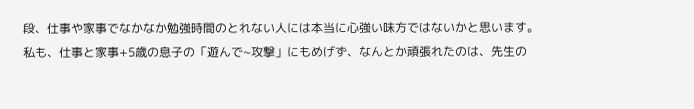段、仕事や家事でなかなか勉強時間のとれない人には本当に心強い味方ではないかと思います。 私も、仕事と家事+5歳の息子の「遊んで~攻撃」にもめげず、なんとか頑張れたのは、先生の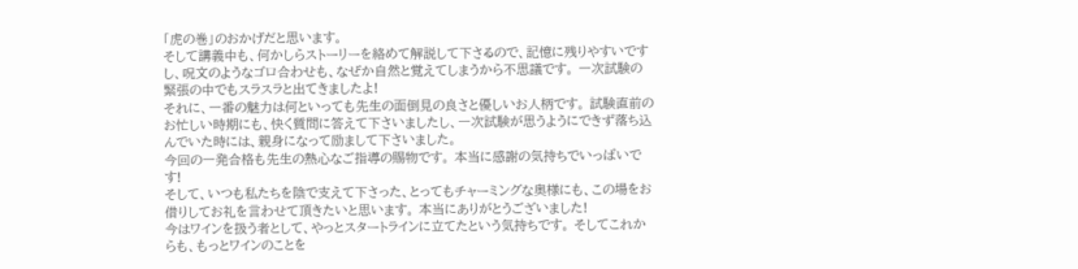「虎の巻」のおかげだと思います。
そして講義中も、何かしらストーリーを絡めて解説して下さるので、記憶に残りやすいですし、呪文のようなゴロ合わせも、なぜか自然と覚えてしまうから不思議です。 一次試験の緊張の中でもスラスラと出てきましたよ!
それに、一番の魅力は何といっても先生の面倒見の良さと優しいお人柄です。 試験直前のお忙しい時期にも、快く質問に答えて下さいましたし、一次試験が思うようにできず落ち込んでいた時には、親身になって励まして下さいました。
今回の一発合格も先生の熱心なご指導の賜物です。 本当に感謝の気持ちでいっぱいです!
そして、いつも私たちを陰で支えて下さった、とってもチャーミングな奥様にも、この場をお借りしてお礼を言わせて頂きたいと思います。 本当にありがとうございました!
今はワインを扱う者として、やっとスタートラインに立てたという気持ちです。 そしてこれからも、もっとワインのことを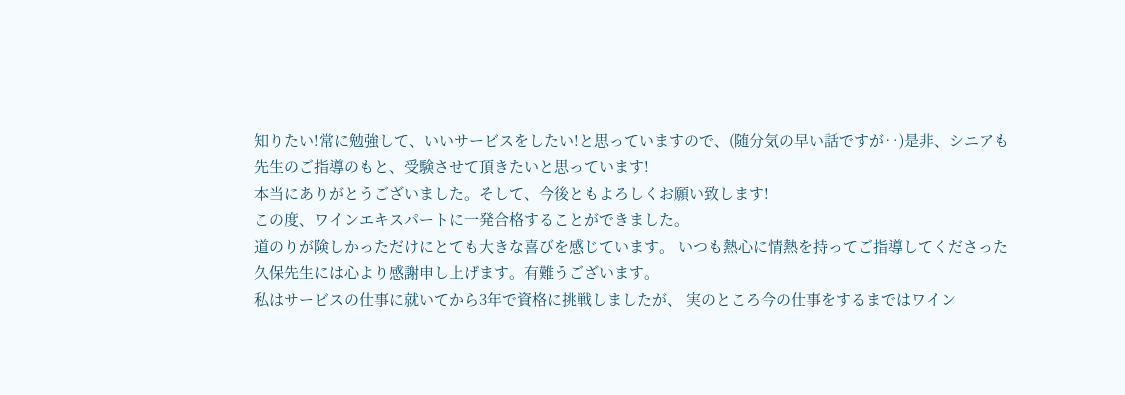知りたい!常に勉強して、いいサービスをしたい!と思っていますので、(随分気の早い話ですが‥)是非、シニアも先生のご指導のもと、受験させて頂きたいと思っています!
本当にありがとうございました。そして、今後ともよろしくお願い致します!
この度、ワインエキスパートに一発合格することができました。
道のりが険しかっただけにとても大きな喜びを感じています。 いつも熱心に情熱を持ってご指導してくださった久保先生には心より感謝申し上げます。有難うございます。
私はサービスの仕事に就いてから3年で資格に挑戦しましたが、 実のところ今の仕事をするまではワイン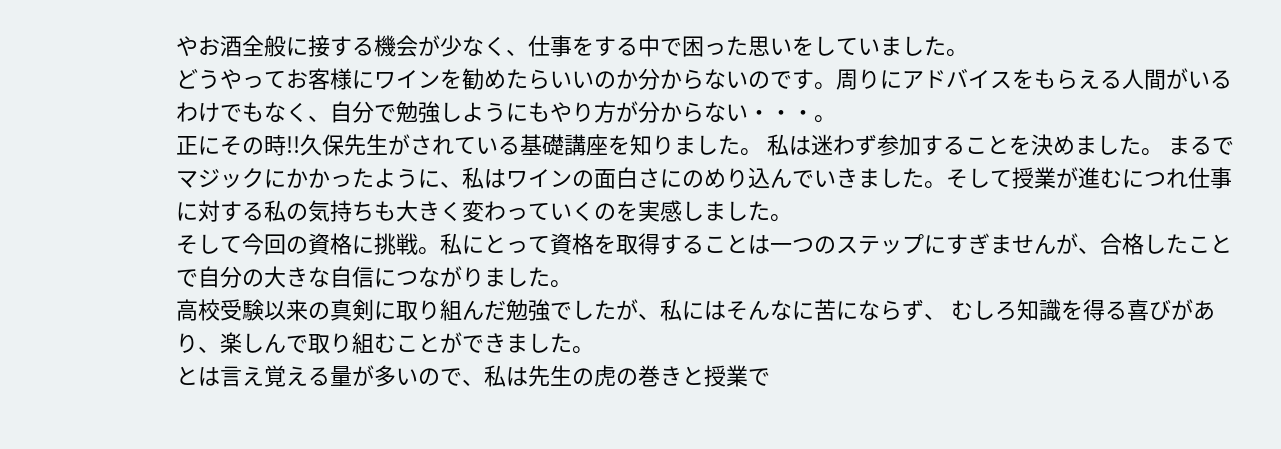やお酒全般に接する機会が少なく、仕事をする中で困った思いをしていました。
どうやってお客様にワインを勧めたらいいのか分からないのです。周りにアドバイスをもらえる人間がいるわけでもなく、自分で勉強しようにもやり方が分からない・・・。
正にその時!!久保先生がされている基礎講座を知りました。 私は迷わず参加することを決めました。 まるでマジックにかかったように、私はワインの面白さにのめり込んでいきました。そして授業が進むにつれ仕事に対する私の気持ちも大きく変わっていくのを実感しました。
そして今回の資格に挑戦。私にとって資格を取得することは一つのステップにすぎませんが、合格したことで自分の大きな自信につながりました。
高校受験以来の真剣に取り組んだ勉強でしたが、私にはそんなに苦にならず、 むしろ知識を得る喜びがあり、楽しんで取り組むことができました。
とは言え覚える量が多いので、私は先生の虎の巻きと授業で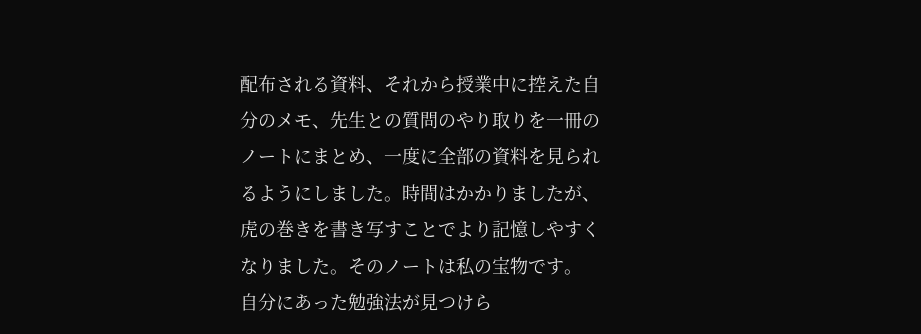配布される資料、それから授業中に控えた自分のメモ、先生との質問のやり取りを一冊のノートにまとめ、一度に全部の資料を見られるようにしました。時間はかかりましたが、虎の巻きを書き写すことでより記憶しやすくなりました。そのノートは私の宝物です。
自分にあった勉強法が見つけら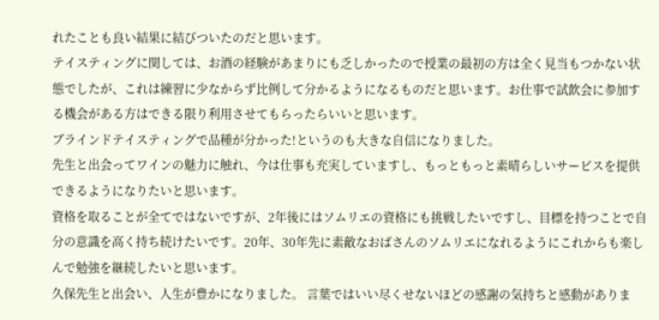れたことも良い結果に結びついたのだと思います。
テイスティングに関しては、お酒の経験があまりにも乏しかったので授業の最初の方は全く見当もつかない状態でしたが、これは練習に少なからず比例して分かるようになるものだと思います。お仕事で試飲会に参加する機会がある方はできる限り利用させてもらったらいいと思います。
ブラインドテイスティングで品種が分かった!というのも大きな自信になりました。
先生と出会ってワインの魅力に触れ、今は仕事も充実していますし、もっともっと素晴らしいサービスを提供できるようになりたいと思います。
資格を取ることが全てではないですが、2年後にはソムリエの資格にも挑戦したいですし、目標を持つことで自分の意識を高く持ち続けたいです。20年、30年先に素敵なおばさんのソムリエになれるようにこれからも楽しんで勉強を継続したいと思います。
久保先生と出会い、人生が豊かになりました。 言葉ではいい尽くせないほどの感謝の気持ちと感動がありま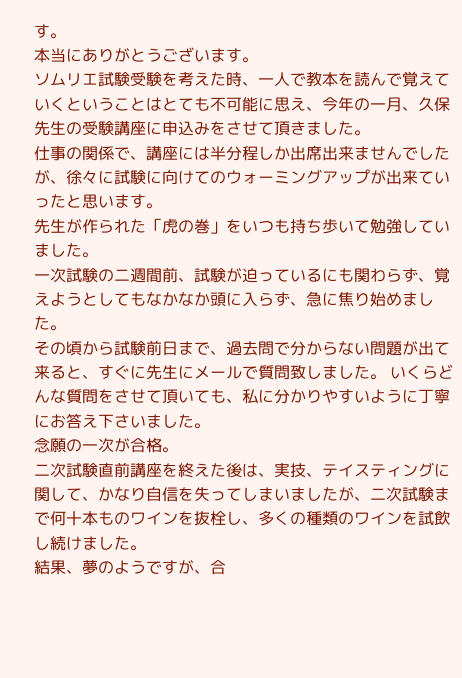す。
本当にありがとうございます。
ソムリエ試験受験を考えた時、一人で教本を読んで覚えていくということはとても不可能に思え、今年の一月、久保先生の受験講座に申込みをさせて頂きました。
仕事の関係で、講座には半分程しか出席出来ませんでしたが、徐々に試験に向けてのウォーミングアップが出来ていったと思います。
先生が作られた「虎の巻」をいつも持ち歩いて勉強していました。
一次試験の二週間前、試験が迫っているにも関わらず、覚えようとしてもなかなか頭に入らず、急に焦り始めました。
その頃から試験前日まで、過去問で分からない問題が出て来ると、すぐに先生にメールで質問致しました。 いくらどんな質問をさせて頂いても、私に分かりやすいように丁寧にお答え下さいました。
念願の一次が合格。
二次試験直前講座を終えた後は、実技、テイスティングに関して、かなり自信を失ってしまいましたが、二次試験まで何十本ものワインを抜栓し、多くの種類のワインを試飲し続けました。
結果、夢のようですが、合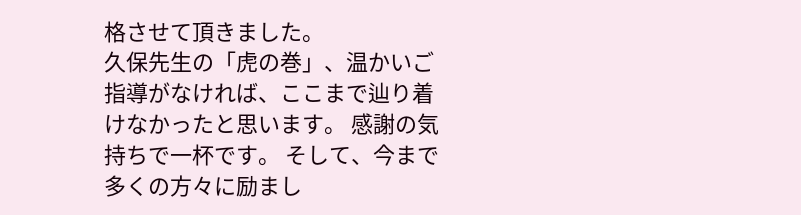格させて頂きました。
久保先生の「虎の巻」、温かいご指導がなければ、ここまで辿り着けなかったと思います。 感謝の気持ちで一杯です。 そして、今まで多くの方々に励まし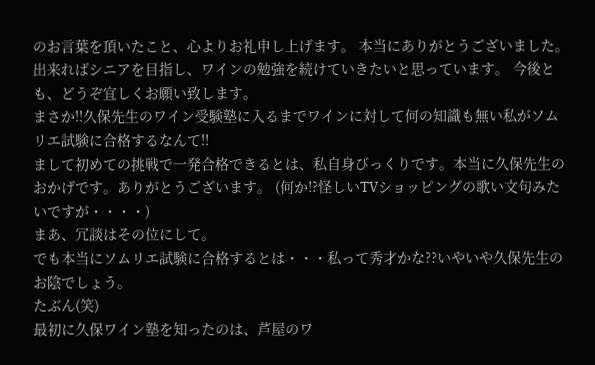のお言葉を頂いたこと、心よりお礼申し上げます。 本当にありがとうございました。
出来ればシニアを目指し、ワインの勉強を続けていきたいと思っています。 今後とも、どうぞ宜しくお願い致します。
まさか!!久保先生のワイン受験塾に入るまでワインに対して何の知識も無い私がソムリエ試験に合格するなんて!!
まして初めての挑戦で一発合格できるとは、私自身びっくりです。本当に久保先生のおかげです。ありがとうございます。 (何か!?怪しいTVショッピングの歌い文句みたいですが・・・・)
まあ、冗談はその位にして。
でも本当にソムリエ試験に合格するとは・・・私って秀才かな??いやいや久保先生のお陰でしょう。
たぶん(笑)
最初に久保ワイン塾を知ったのは、芦屋のワ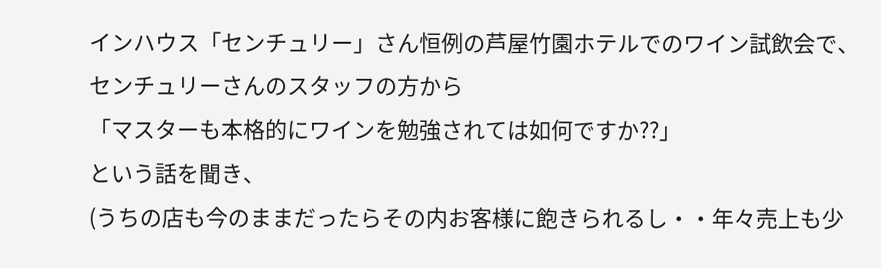インハウス「センチュリー」さん恒例の芦屋竹園ホテルでのワイン試飲会で、センチュリーさんのスタッフの方から
「マスターも本格的にワインを勉強されては如何ですか??」
という話を聞き、
(うちの店も今のままだったらその内お客様に飽きられるし・・年々売上も少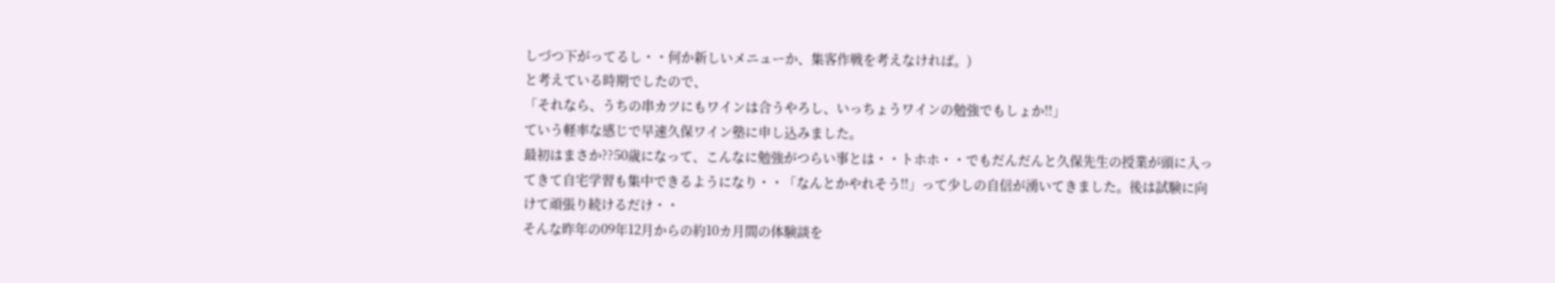しづつ下がってるし・・何か新しいメニューか、集客作戦を考えなければ。)
と考えている時期でしたので、
「それなら、うちの串カツにもワインは合うやろし、いっちょうワインの勉強でもしょか!!」
ていう軽率な感じで早速久保ワイン塾に申し込みました。
最初はまさか??50歳になって、こんなに勉強がつらい事とは・・トホホ・・でもだんだんと久保先生の授業が頭に入ってきて自宅学習も集中できるようになり・・「なんとかやれそう!!」って少しの自信が湧いてきました。後は試験に向けて頑張り続けるだけ・・
そんな昨年の09年12月からの約10カ月間の体験談を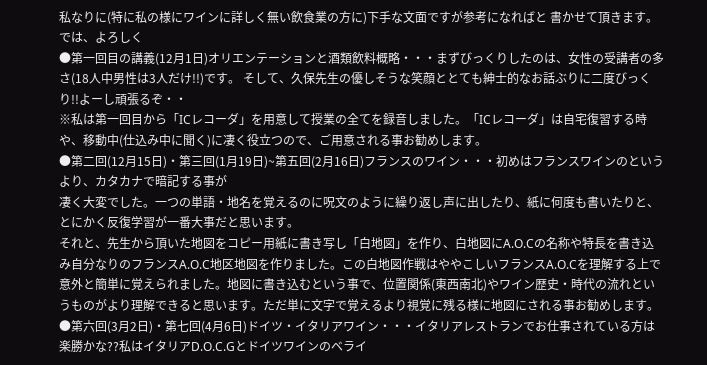私なりに(特に私の様にワインに詳しく無い飲食業の方に)下手な文面ですが参考になればと 書かせて頂きます。
では、よろしく
●第一回目の講義(12月1日)オリエンテーションと酒類飲料概略・・・まずびっくりしたのは、女性の受講者の多さ(18人中男性は3人だけ!!)です。 そして、久保先生の優しそうな笑顔ととても紳士的なお話ぶりに二度びっくり!!よーし頑張るぞ・・
※私は第一回目から「ICレコーダ」を用意して授業の全てを録音しました。「ICレコーダ」は自宅復習する時や、移動中(仕込み中に聞く)に凄く役立つので、ご用意される事お勧めします。
●第二回(12月15日)・第三回(1月19日)~第五回(2月16日)フランスのワイン・・・初めはフランスワインのというより、カタカナで暗記する事が
凄く大変でした。一つの単語・地名を覚えるのに呪文のように繰り返し声に出したり、紙に何度も書いたりと、とにかく反復学習が一番大事だと思います。
それと、先生から頂いた地図をコピー用紙に書き写し「白地図」を作り、白地図にA.O.Cの名称や特長を書き込み自分なりのフランスA.O.C地区地図を作りました。この白地図作戦はややこしいフランスA.O.Cを理解する上で意外と簡単に覚えられました。地図に書き込むという事で、位置関係(東西南北)やワイン歴史・時代の流れというものがより理解できると思います。ただ単に文字で覚えるより視覚に残る様に地図にされる事お勧めします。
●第六回(3月2日)・第七回(4月6日)ドイツ・イタリアワイン・・・イタリアレストランでお仕事されている方は楽勝かな??私はイタリアD.O.C.Gとドイツワインのベライ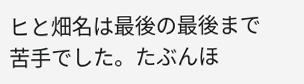ヒと畑名は最後の最後まで苦手でした。たぶんほ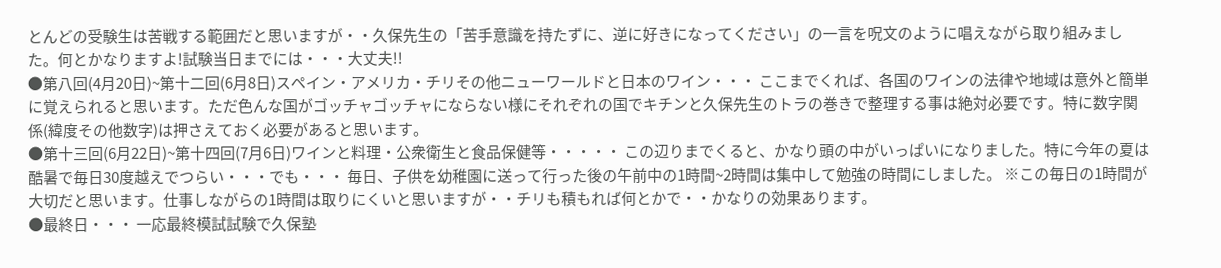とんどの受験生は苦戦する範囲だと思いますが・・久保先生の「苦手意識を持たずに、逆に好きになってください」の一言を呪文のように唱えながら取り組みました。何とかなりますよ!試験当日までには・・・大丈夫!!
●第八回(4月20日)~第十二回(6月8日)スペイン・アメリカ・チリその他ニューワールドと日本のワイン・・・ ここまでくれば、各国のワインの法律や地域は意外と簡単に覚えられると思います。ただ色んな国がゴッチャゴッチャにならない様にそれぞれの国でキチンと久保先生のトラの巻きで整理する事は絶対必要です。特に数字関係(緯度その他数字)は押さえておく必要があると思います。
●第十三回(6月22日)~第十四回(7月6日)ワインと料理・公衆衛生と食品保健等・・・・・ この辺りまでくると、かなり頭の中がいっぱいになりました。特に今年の夏は酷暑で毎日30度越えでつらい・・・でも・・・ 毎日、子供を幼稚園に送って行った後の午前中の1時間~2時間は集中して勉強の時間にしました。 ※この毎日の1時間が大切だと思います。仕事しながらの1時間は取りにくいと思いますが・・チリも積もれば何とかで・・かなりの効果あります。
●最終日・・・ 一応最終模試試験で久保塾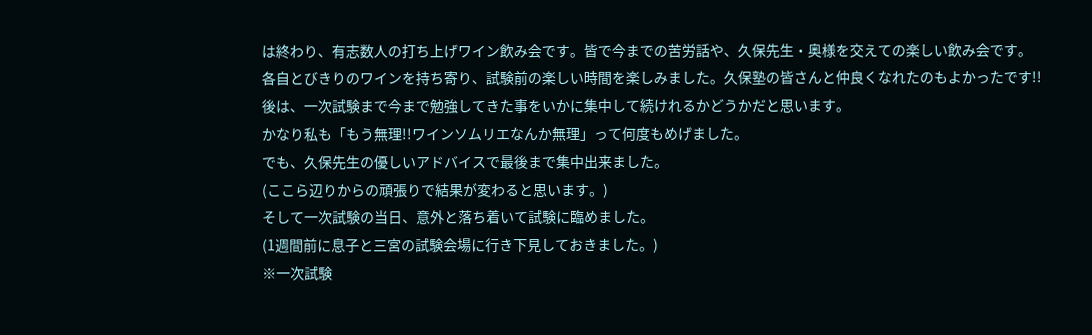は終わり、有志数人の打ち上げワイン飲み会です。皆で今までの苦労話や、久保先生・奥様を交えての楽しい飲み会です。
各自とびきりのワインを持ち寄り、試験前の楽しい時間を楽しみました。久保塾の皆さんと仲良くなれたのもよかったです!!
後は、一次試験まで今まで勉強してきた事をいかに集中して続けれるかどうかだと思います。
かなり私も「もう無理!!ワインソムリエなんか無理」って何度もめげました。
でも、久保先生の優しいアドバイスで最後まで集中出来ました。
(ここら辺りからの頑張りで結果が変わると思います。)
そして一次試験の当日、意外と落ち着いて試験に臨めました。
(1週間前に息子と三宮の試験会場に行き下見しておきました。)
※一次試験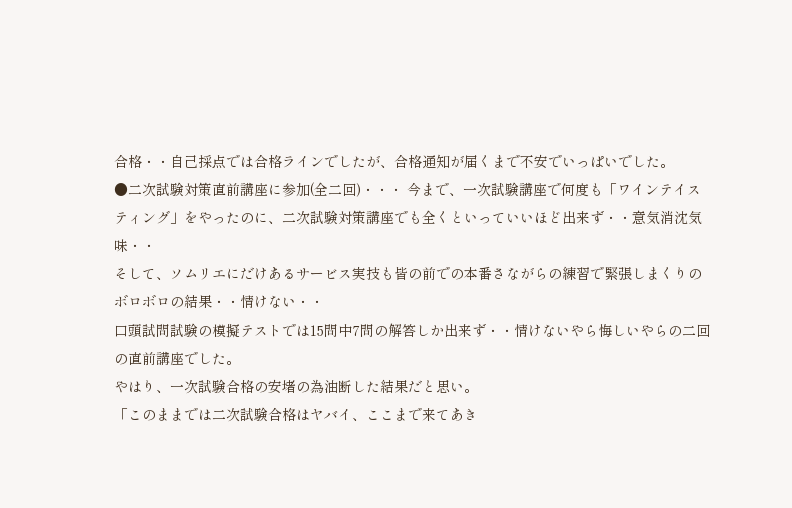合格・・自己採点では合格ラインでしたが、合格通知が届くまで不安でいっぱいでした。
●二次試験対策直前講座に参加(全二回)・・・ 今まで、一次試験講座で何度も「ワインテイスティング」をやったのに、二次試験対策講座でも全くといっていいほど出来ず・・意気消沈気味・・
そして、ソムリエにだけあるサービス実技も皆の前での本番さながらの練習で緊張しまくりのボロボロの結果・・情けない・・
口頭試問試験の模擬テストでは15問中7問の解答しか出来ず・・情けないやら悔しいやらの二回の直前講座でした。
やはり、一次試験合格の安堵の為油断した結果だと思い。
「このままでは二次試験合格はヤバイ、ここまで来てあき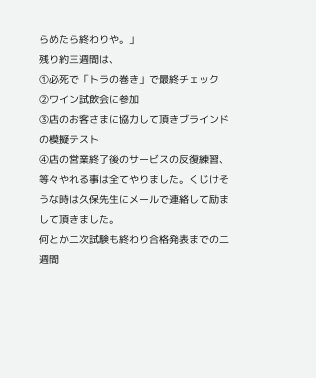らめたら終わりや。」
残り約三週間は、
①必死で「トラの巻き」で最終チェック
②ワイン試飲会に参加
③店のお客さまに協力して頂きブラインドの模擬テスト
④店の営業終了後のサービスの反復練習、
等々やれる事は全てやりました。くじけそうな時は久保先生にメールで連絡して励まして頂きました。
何とか二次試験も終わり合格発表までの二週間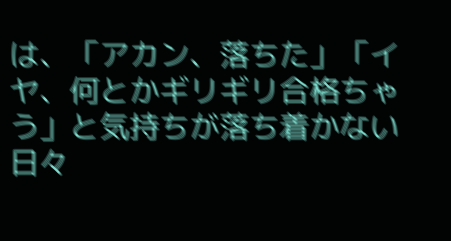は、「アカン、落ちた」「イヤ、何とかギリギリ合格ちゃう」と気持ちが落ち着かない日々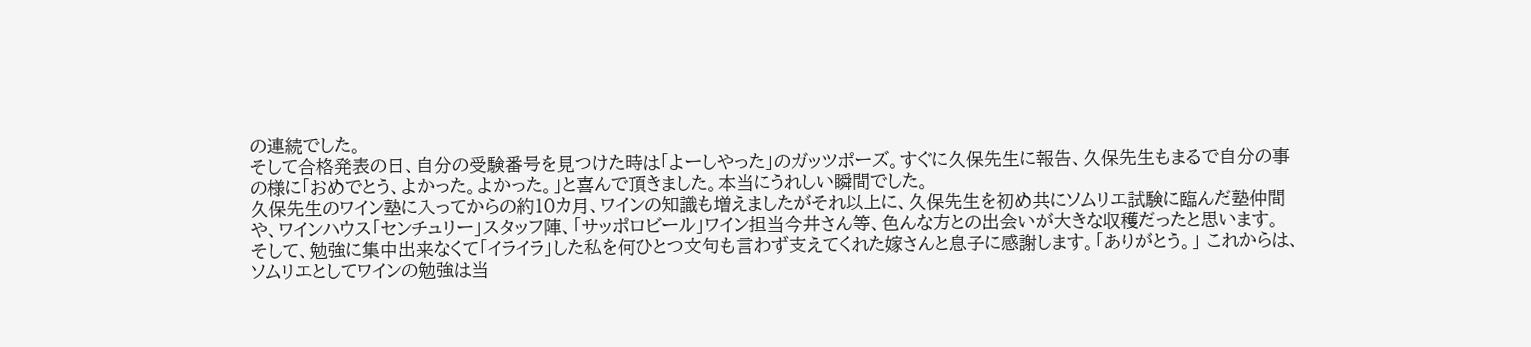の連続でした。
そして合格発表の日、自分の受験番号を見つけた時は「よーしやった」のガッツポーズ。すぐに久保先生に報告、久保先生もまるで自分の事の様に「おめでとう、よかった。よかった。」と喜んで頂きました。本当にうれしい瞬間でした。
久保先生のワイン塾に入ってからの約10カ月、ワインの知識も増えましたがそれ以上に、久保先生を初め共にソムリエ試験に臨んだ塾仲間や、ワインハウス「センチュリー」スタッフ陣、「サッポロビール」ワイン担当今井さん等、色んな方との出会いが大きな収穫だったと思います。
そして、勉強に集中出来なくて「イライラ」した私を何ひとつ文句も言わず支えてくれた嫁さんと息子に感謝します。「ありがとう。」 これからは、ソムリエとしてワインの勉強は当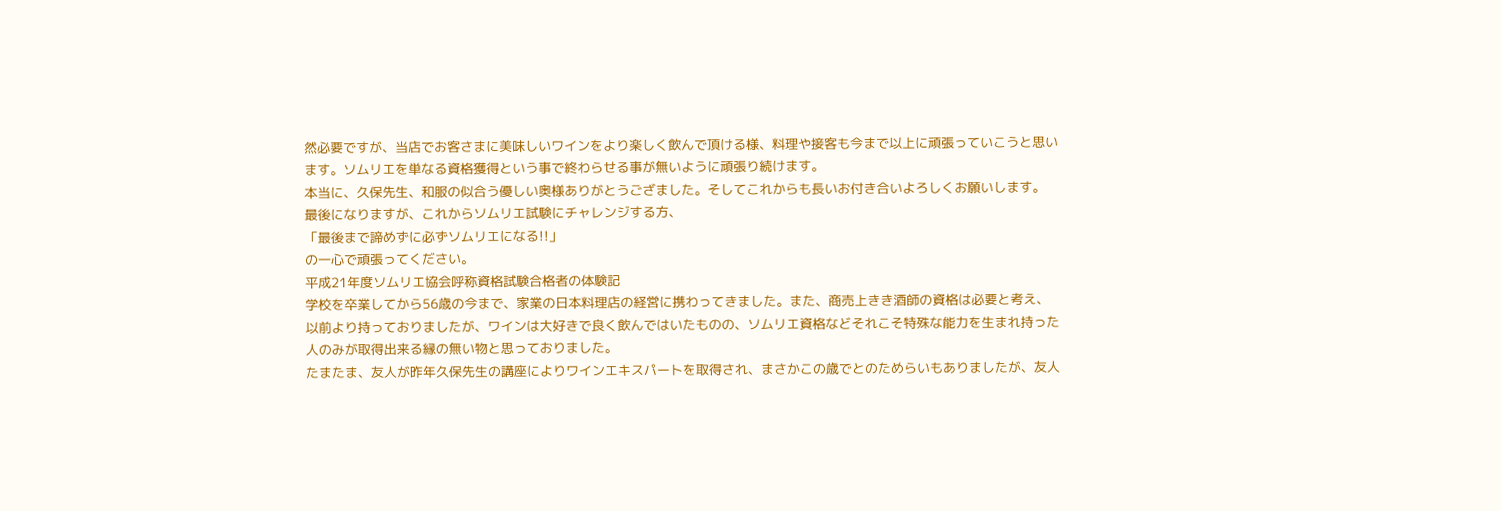然必要ですが、当店でお客さまに美味しいワインをより楽しく飲んで頂ける様、料理や接客も今まで以上に頑張っていこうと思います。ソムリエを単なる資格獲得という事で終わらせる事が無いように頑張り続けます。
本当に、久保先生、和服の似合う優しい奥様ありがとうござました。そしてこれからも長いお付き合いよろしくお願いします。
最後になりますが、これからソムリエ試験にチャレンジする方、
「最後まで諦めずに必ずソムリエになる!!」
の一心で頑張ってください。
平成21年度ソムリエ協会呼称資格試験合格者の体験記
学校を卒業してから56歳の今まで、家業の日本料理店の経営に携わってきました。また、商売上きき酒師の資格は必要と考え、以前より持っておりましたが、ワインは大好きで良く飲んではいたものの、ソムリエ資格などそれこそ特殊な能力を生まれ持った人のみが取得出来る縁の無い物と思っておりました。
たまたま、友人が昨年久保先生の講座によりワインエキスパートを取得され、まさかこの歳でとのためらいもありましたが、友人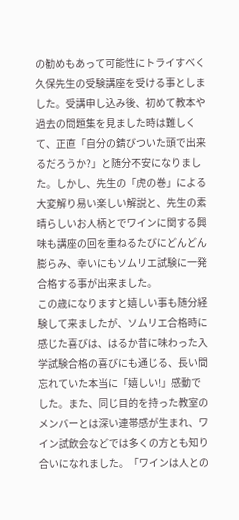の勧めもあって可能性にトライすべく久保先生の受験講座を受ける事としました。受講申し込み後、初めて教本や過去の問題集を見ました時は難しくて、正直「自分の錆びついた頭で出来るだろうか?」と随分不安になりました。しかし、先生の「虎の巻」による大変解り易い楽しい解説と、先生の素晴らしいお人柄とでワインに関する興味も講座の回を重ねるたびにどんどん膨らみ、幸いにもソムリエ試験に一発合格する事が出来ました。
この歳になりますと嬉しい事も随分経験して来ましたが、ソムリエ合格時に感じた喜びは、はるか昔に味わった入学試験合格の喜びにも通じる、長い間忘れていた本当に「嬉しい!」感動でした。また、同じ目的を持った教室のメンバーとは深い連帯感が生まれ、ワイン試飲会などでは多くの方とも知り合いになれました。「ワインは人との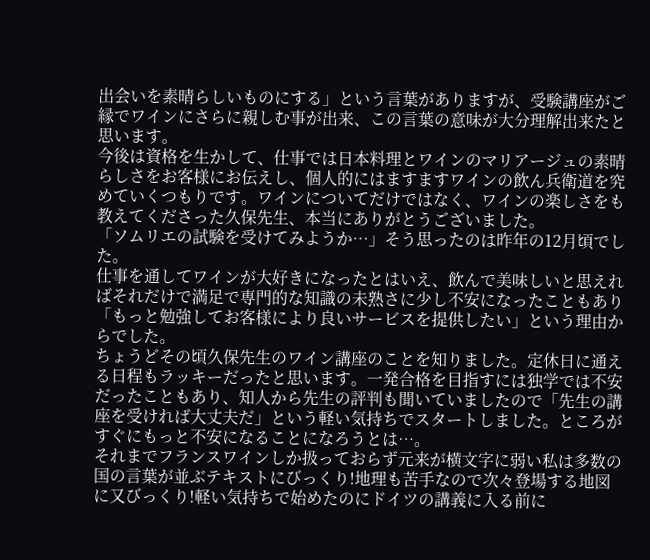出会いを素晴らしいものにする」という言葉がありますが、受験講座がご縁でワインにさらに親しむ事が出来、この言葉の意味が大分理解出来たと思います。
今後は資格を生かして、仕事では日本料理とワインのマリアージュの素晴らしさをお客様にお伝えし、個人的にはますますワインの飲ん兵衛道を究めていくつもりです。ワインについてだけではなく、ワインの楽しさをも教えてくださった久保先生、本当にありがとうございました。
「ソムリエの試験を受けてみようか…」そう思ったのは昨年の12月頃でした。
仕事を通してワインが大好きになったとはいえ、飲んで美味しいと思えればそれだけで満足で専門的な知識の未熟さに少し不安になったこともあり「もっと勉強してお客様により良いサービスを提供したい」という理由からでした。
ちょうどその頃久保先生のワイン講座のことを知りました。定休日に通える日程もラッキーだったと思います。一発合格を目指すには独学では不安だったこともあり、知人から先生の評判も聞いていましたので「先生の講座を受ければ大丈夫だ」という軽い気持ちでスタートしました。ところがすぐにもっと不安になることになろうとは…。
それまでフランスワインしか扱っておらず元来が横文字に弱い私は多数の国の言葉が並ぶテキストにびっくり!地理も苦手なので次々登場する地図に又びっくり!軽い気持ちで始めたのにドイツの講義に入る前に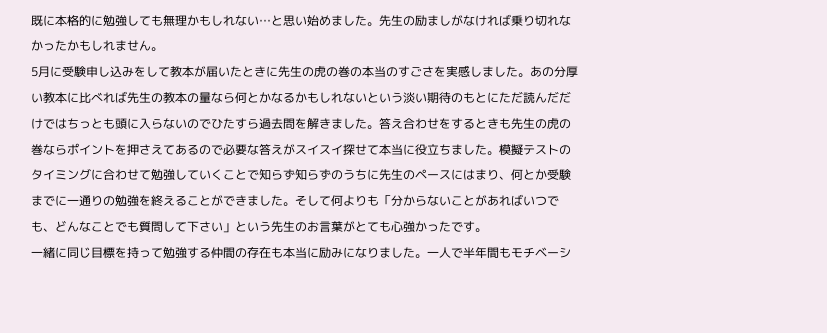既に本格的に勉強しても無理かもしれない…と思い始めました。先生の励ましがなければ乗り切れなかったかもしれません。
5月に受験申し込みをして教本が届いたときに先生の虎の巻の本当のすごさを実感しました。あの分厚い教本に比べれば先生の教本の量なら何とかなるかもしれないという淡い期待のもとにただ読んだだけではちっとも頭に入らないのでひたすら過去問を解きました。答え合わせをするときも先生の虎の巻ならポイントを押さえてあるので必要な答えがスイスイ探せて本当に役立ちました。模擬テストのタイミングに合わせて勉強していくことで知らず知らずのうちに先生のペースにはまり、何とか受験までに一通りの勉強を終えることができました。そして何よりも「分からないことがあればいつでも、どんなことでも質問して下さい」という先生のお言葉がとても心強かったです。
一緒に同じ目標を持って勉強する仲間の存在も本当に励みになりました。一人で半年間もモチベーシ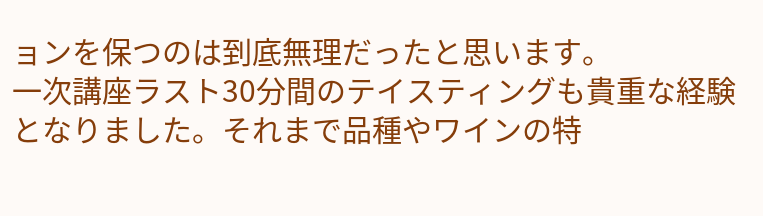ョンを保つのは到底無理だったと思います。
一次講座ラスト30分間のテイスティングも貴重な経験となりました。それまで品種やワインの特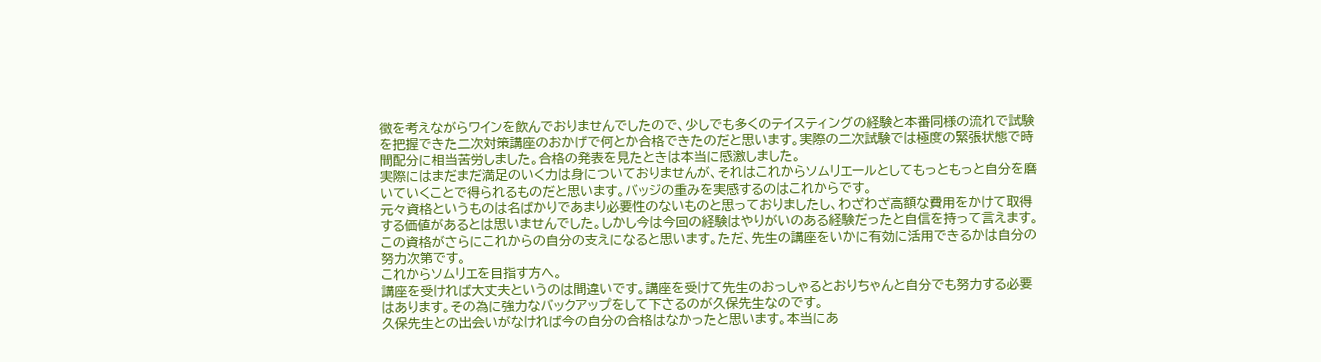徴を考えながらワインを飲んでおりませんでしたので、少しでも多くのテイスティングの経験と本番同様の流れで試験を把握できた二次対策講座のおかげで何とか合格できたのだと思います。実際の二次試験では極度の緊張状態で時間配分に相当苦労しました。合格の発表を見たときは本当に感激しました。
実際にはまだまだ満足のいく力は身についておりませんが、それはこれからソムリエールとしてもっともっと自分を磨いていくことで得られるものだと思います。バッジの重みを実感するのはこれからです。
元々資格というものは名ばかりであまり必要性のないものと思っておりましたし、わざわざ高額な費用をかけて取得する価値があるとは思いませんでした。しかし今は今回の経験はやりがいのある経験だったと自信を持って言えます。この資格がさらにこれからの自分の支えになると思います。ただ、先生の講座をいかに有効に活用できるかは自分の努力次第です。
これからソムリエを目指す方へ。
講座を受ければ大丈夫というのは間違いです。講座を受けて先生のおっしゃるとおりちゃんと自分でも努力する必要はあります。その為に強力なバックアップをして下さるのが久保先生なのです。
久保先生との出会いがなければ今の自分の合格はなかったと思います。本当にあ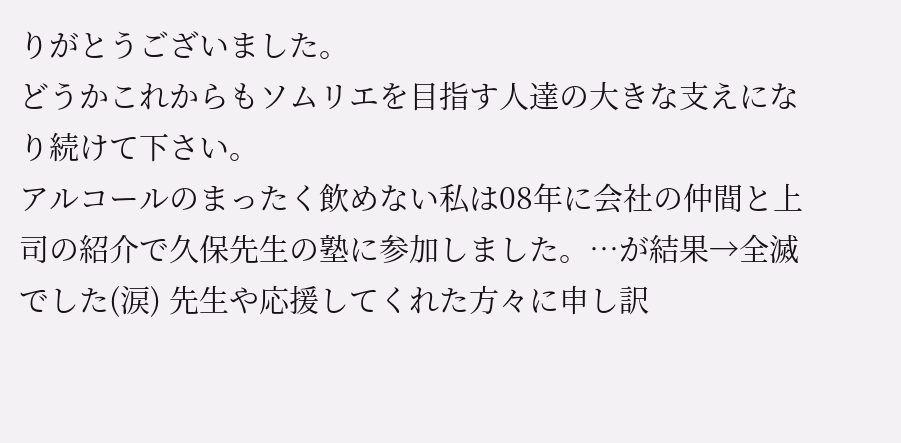りがとうございました。
どうかこれからもソムリエを目指す人達の大きな支えになり続けて下さい。
アルコールのまったく飲めない私は08年に会社の仲間と上司の紹介で久保先生の塾に参加しました。…が結果→全滅でした(涙) 先生や応援してくれた方々に申し訳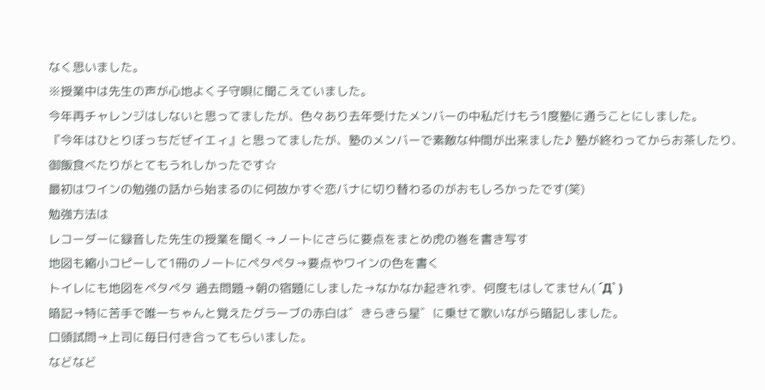なく思いました。
※授業中は先生の声が心地よく子守唄に聞こえていました。
今年再チャレンジはしないと思ってましたが、色々あり去年受けたメンバーの中私だけもう1度塾に通うことにしました。
『今年はひとりぼっちだぜイエィ』と思ってましたが、塾のメンバーで素敵な仲間が出来ました♪ 塾が終わってからお茶したり、御飯食べたりがとてもうれしかったです☆
最初はワインの勉強の話から始まるのに何故かすぐ恋バナに切り替わるのがおもしろかったです(笑)
勉強方法は
レコーダーに録音した先生の授業を聞く→ノートにさらに要点をまとめ虎の巻を書き写す
地図も縮小コピーして1冊のノートにペタペタ→要点やワインの色を書く
トイレにも地図をペタペタ 過去問題→朝の宿題にしました→なかなか起きれず、何度もはしてません( ´Д` )
暗記→特に苦手で唯一ちゃんと覚えたグラーブの赤白は゛きらきら星゛に乗せて歌いながら暗記しました。
口頭試問→上司に毎日付き合ってもらいました。
などなど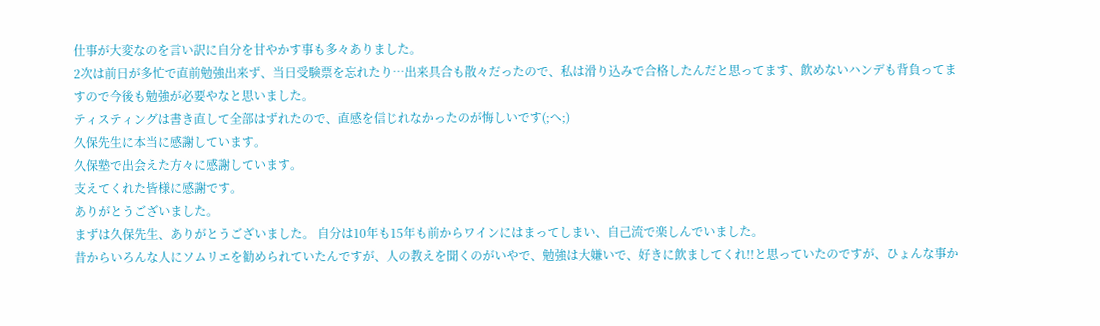仕事が大変なのを言い訳に自分を甘やかす事も多々ありました。
2次は前日が多忙で直前勉強出来ず、当日受験票を忘れたり…出来具合も散々だったので、私は滑り込みで合格したんだと思ってます、飲めないハンデも背負ってますので今後も勉強が必要やなと思いました。
ティスティングは書き直して全部はずれたので、直感を信じれなかったのが悔しいです(;へ;)
久保先生に本当に感謝しています。
久保塾で出会えた方々に感謝しています。
支えてくれた皆様に感謝です。
ありがとうございました。
まずは久保先生、ありがとうございました。 自分は10年も15年も前からワインにはまってしまい、自己流で楽しんでいました。
昔からいろんな人にソムリエを勧められていたんですが、人の教えを聞くのがいやで、勉強は大嫌いで、好きに飲ましてくれ!!と思っていたのですが、ひょんな事か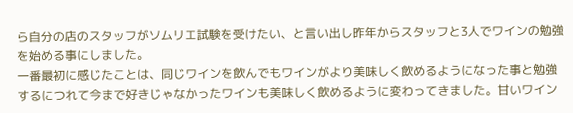ら自分の店のスタッフがソムリエ試験を受けたい、と言い出し昨年からスタッフと3人でワインの勉強を始める事にしました。
一番最初に感じたことは、同じワインを飲んでもワインがより美味しく飲めるようになった事と勉強するにつれて今まで好きじゃなかったワインも美味しく飲めるように変わってきました。甘いワイン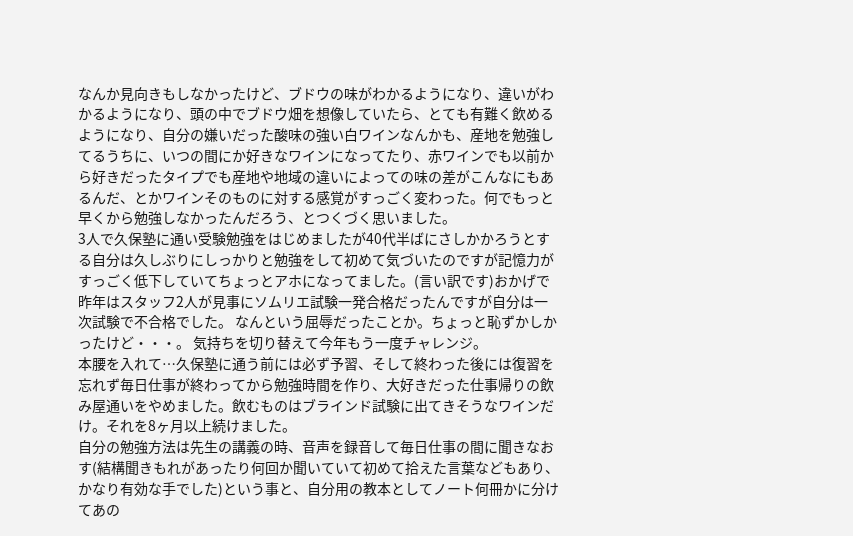なんか見向きもしなかったけど、ブドウの味がわかるようになり、違いがわかるようになり、頭の中でブドウ畑を想像していたら、とても有難く飲めるようになり、自分の嫌いだった酸味の強い白ワインなんかも、産地を勉強してるうちに、いつの間にか好きなワインになってたり、赤ワインでも以前から好きだったタイプでも産地や地域の違いによっての味の差がこんなにもあるんだ、とかワインそのものに対する感覚がすっごく変わった。何でもっと早くから勉強しなかったんだろう、とつくづく思いました。
3人で久保塾に通い受験勉強をはじめましたが40代半ばにさしかかろうとする自分は久しぶりにしっかりと勉強をして初めて気づいたのですが記憶力がすっごく低下していてちょっとアホになってました。(言い訳です)おかげで昨年はスタッフ2人が見事にソムリエ試験一発合格だったんですが自分は一次試験で不合格でした。 なんという屈辱だったことか。ちょっと恥ずかしかったけど・・・。 気持ちを切り替えて今年もう一度チャレンジ。
本腰を入れて…久保塾に通う前には必ず予習、そして終わった後には復習を忘れず毎日仕事が終わってから勉強時間を作り、大好きだった仕事帰りの飲み屋通いをやめました。飲むものはブラインド試験に出てきそうなワインだけ。それを8ヶ月以上続けました。
自分の勉強方法は先生の講義の時、音声を録音して毎日仕事の間に聞きなおす(結構聞きもれがあったり何回か聞いていて初めて拾えた言葉などもあり、かなり有効な手でした)という事と、自分用の教本としてノート何冊かに分けてあの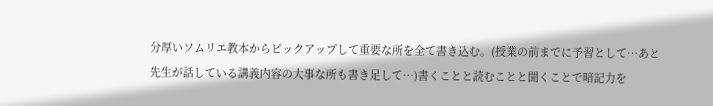分厚いソムリエ教本からピックアップして重要な所を全て書き込む。(授業の前までに予習として…あと先生が話している講義内容の大事な所も書き足して…)書くことと読むことと聞くことで暗記力を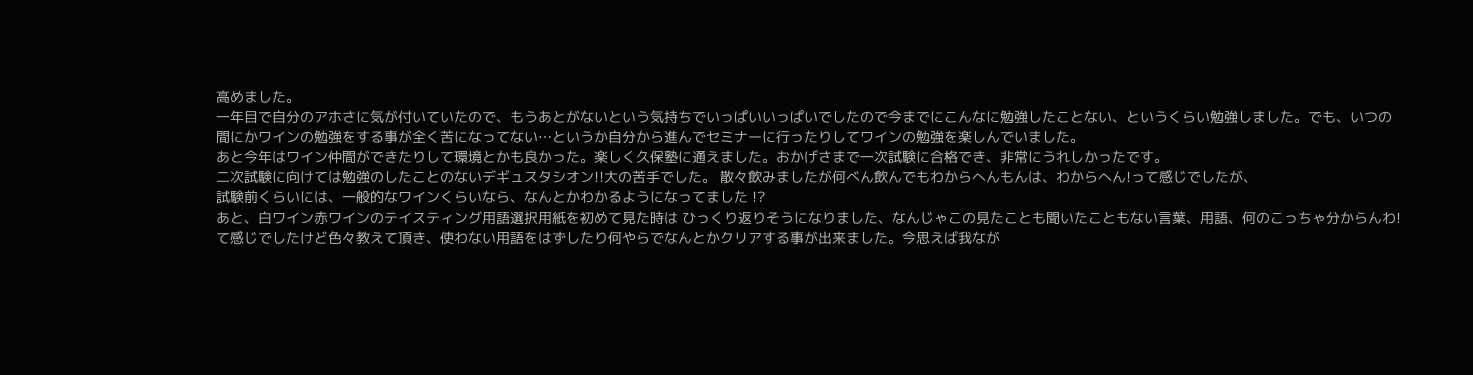高めました。
一年目で自分のアホさに気が付いていたので、もうあとがないという気持ちでいっぱいいっぱいでしたので今までにこんなに勉強したことない、というくらい勉強しました。でも、いつの間にかワインの勉強をする事が全く苦になってない…というか自分から進んでセミナーに行ったりしてワインの勉強を楽しんでいました。
あと今年はワイン仲間ができたりして環境とかも良かった。楽しく久保塾に通えました。おかげさまで一次試験に合格でき、非常にうれしかったです。
二次試験に向けては勉強のしたことのないデギュスタシオン!!大の苦手でした。 散々飲みましたが何べん飲んでもわからへんもんは、わからへん!って感じでしたが、
試験前くらいには、一般的なワインくらいなら、なんとかわかるようになってました !?
あと、白ワイン赤ワインのテイスティング用語選択用紙を初めて見た時は ひっくり返りそうになりました、なんじゃこの見たことも聞いたこともない言葉、用語、何のこっちゃ分からんわ!て感じでしたけど色々教えて頂き、使わない用語をはずしたり何やらでなんとかクリアする事が出来ました。今思えば我なが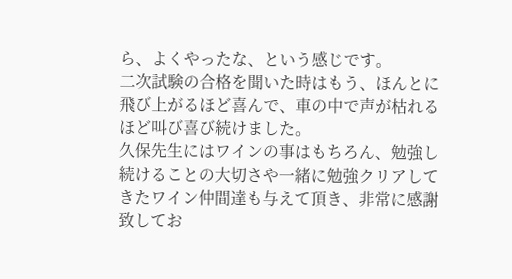ら、よくやったな、という感じです。
二次試験の合格を聞いた時はもう、ほんとに飛び上がるほど喜んで、車の中で声が枯れるほど叫び喜び続けました。
久保先生にはワインの事はもちろん、勉強し続けることの大切さや一緒に勉強クリアしてきたワイン仲間達も与えて頂き、非常に感謝致してお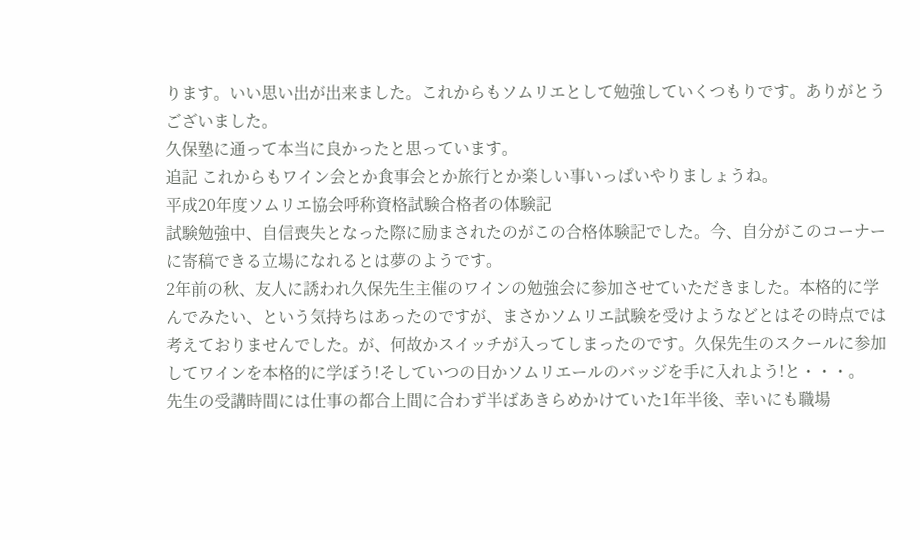ります。いい思い出が出来ました。これからもソムリエとして勉強していくつもりです。ありがとうございました。
久保塾に通って本当に良かったと思っています。
追記 これからもワイン会とか食事会とか旅行とか楽しい事いっぱいやりましょうね。
平成20年度ソムリエ協会呼称資格試験合格者の体験記
試験勉強中、自信喪失となった際に励まされたのがこの合格体験記でした。今、自分がこのコーナーに寄稿できる立場になれるとは夢のようです。
2年前の秋、友人に誘われ久保先生主催のワインの勉強会に参加させていただきました。本格的に学んでみたい、という気持ちはあったのですが、まさかソムリエ試験を受けようなどとはその時点では考えておりませんでした。が、何故かスイッチが入ってしまったのです。久保先生のスクールに参加してワインを本格的に学ぼう!そしていつの日かソムリエールのバッジを手に入れよう!と・・・。
先生の受講時間には仕事の都合上間に合わず半ばあきらめかけていた1年半後、幸いにも職場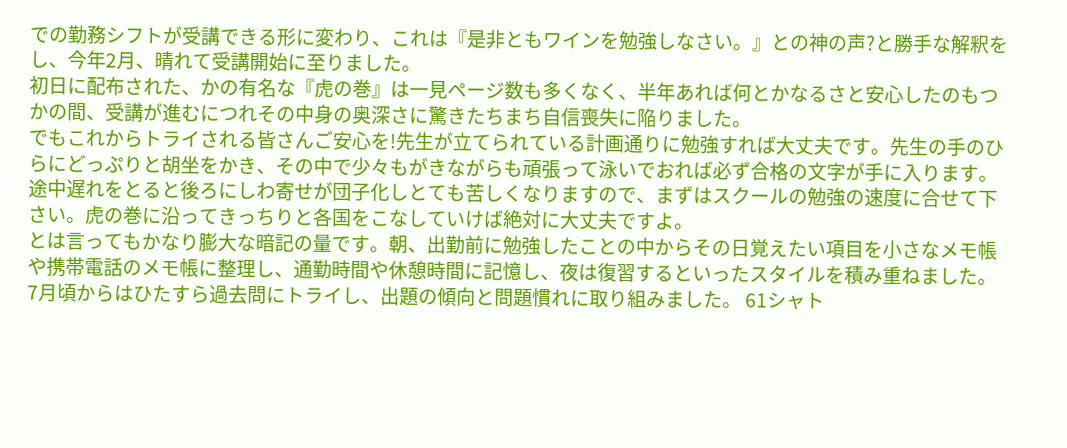での勤務シフトが受講できる形に変わり、これは『是非ともワインを勉強しなさい。』との神の声?と勝手な解釈をし、今年2月、晴れて受講開始に至りました。
初日に配布された、かの有名な『虎の巻』は一見ページ数も多くなく、半年あれば何とかなるさと安心したのもつかの間、受講が進むにつれその中身の奥深さに驚きたちまち自信喪失に陥りました。
でもこれからトライされる皆さんご安心を!先生が立てられている計画通りに勉強すれば大丈夫です。先生の手のひらにどっぷりと胡坐をかき、その中で少々もがきながらも頑張って泳いでおれば必ず合格の文字が手に入ります。
途中遅れをとると後ろにしわ寄せが団子化しとても苦しくなりますので、まずはスクールの勉強の速度に合せて下さい。虎の巻に沿ってきっちりと各国をこなしていけば絶対に大丈夫ですよ。
とは言ってもかなり膨大な暗記の量です。朝、出勤前に勉強したことの中からその日覚えたい項目を小さなメモ帳や携帯電話のメモ帳に整理し、通勤時間や休憩時間に記憶し、夜は復習するといったスタイルを積み重ねました。
7月頃からはひたすら過去問にトライし、出題の傾向と問題慣れに取り組みました。 61シャト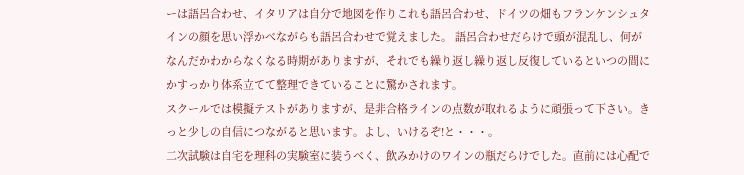ーは語呂合わせ、イタリアは自分で地図を作りこれも語呂合わせ、ドイツの畑もフランケンシュタインの顔を思い浮かべながらも語呂合わせで覚えました。 語呂合わせだらけで頭が混乱し、何がなんだかわからなくなる時期がありますが、それでも繰り返し繰り返し反復しているといつの間にかすっかり体系立てて整理できていることに驚かされます。
スクールでは模擬テストがありますが、是非合格ラインの点数が取れるように頑張って下さい。きっと少しの自信につながると思います。よし、いけるぞ!と・・・。
二次試験は自宅を理科の実験室に装うべく、飲みかけのワインの瓶だらけでした。直前には心配で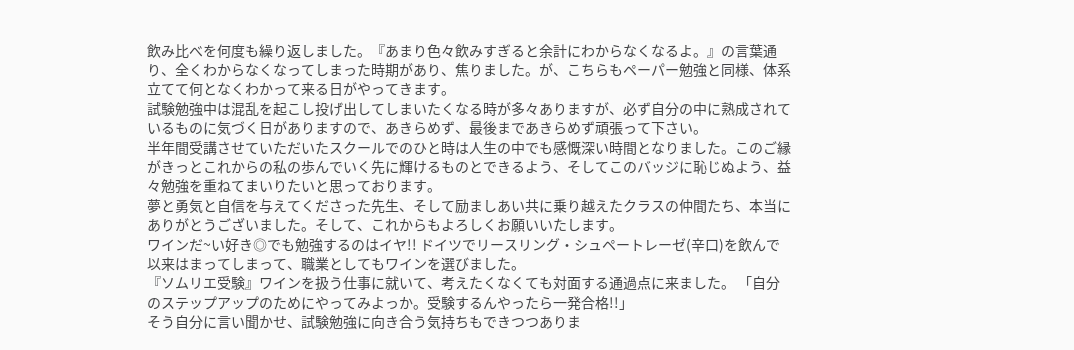飲み比べを何度も繰り返しました。『あまり色々飲みすぎると余計にわからなくなるよ。』の言葉通り、全くわからなくなってしまった時期があり、焦りました。が、こちらもペーパー勉強と同様、体系立てて何となくわかって来る日がやってきます。
試験勉強中は混乱を起こし投げ出してしまいたくなる時が多々ありますが、必ず自分の中に熟成されているものに気づく日がありますので、あきらめず、最後まであきらめず頑張って下さい。
半年間受講させていただいたスクールでのひと時は人生の中でも感慨深い時間となりました。このご縁がきっとこれからの私の歩んでいく先に輝けるものとできるよう、そしてこのバッジに恥じぬよう、益々勉強を重ねてまいりたいと思っております。
夢と勇気と自信を与えてくださった先生、そして励ましあい共に乗り越えたクラスの仲間たち、本当にありがとうございました。そして、これからもよろしくお願いいたします。
ワインだ~い好き◎でも勉強するのはイヤ!! ドイツでリースリング・シュペートレーゼ(辛口)を飲んで以来はまってしまって、職業としてもワインを選びました。
『ソムリエ受験』ワインを扱う仕事に就いて、考えたくなくても対面する通過点に来ました。 「自分のステップアップのためにやってみよっか。受験するんやったら一発合格!!」
そう自分に言い聞かせ、試験勉強に向き合う気持ちもできつつありま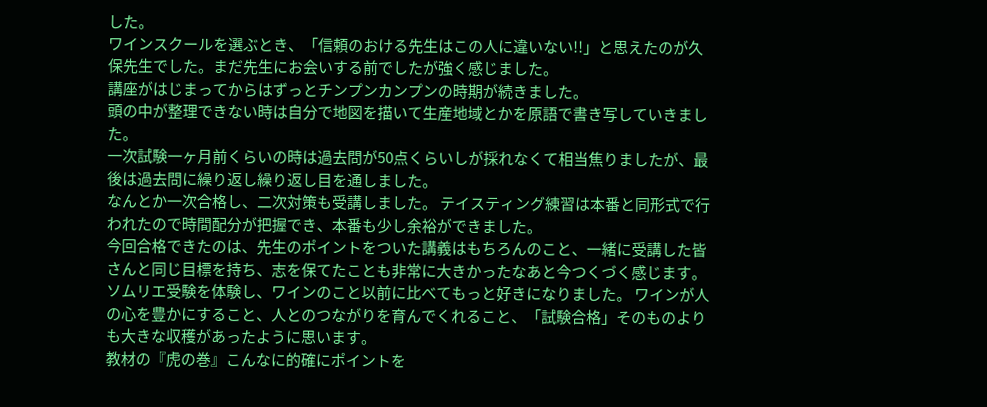した。
ワインスクールを選ぶとき、「信頼のおける先生はこの人に違いない!!」と思えたのが久保先生でした。まだ先生にお会いする前でしたが強く感じました。
講座がはじまってからはずっとチンプンカンプンの時期が続きました。
頭の中が整理できない時は自分で地図を描いて生産地域とかを原語で書き写していきました。
一次試験一ヶ月前くらいの時は過去問が50点くらいしが採れなくて相当焦りましたが、最後は過去問に繰り返し繰り返し目を通しました。
なんとか一次合格し、二次対策も受講しました。 テイスティング練習は本番と同形式で行われたので時間配分が把握でき、本番も少し余裕ができました。
今回合格できたのは、先生のポイントをついた講義はもちろんのこと、一緒に受講した皆さんと同じ目標を持ち、志を保てたことも非常に大きかったなあと今つくづく感じます。
ソムリエ受験を体験し、ワインのこと以前に比べてもっと好きになりました。 ワインが人の心を豊かにすること、人とのつながりを育んでくれること、「試験合格」そのものよりも大きな収穫があったように思います。
教材の『虎の巻』こんなに的確にポイントを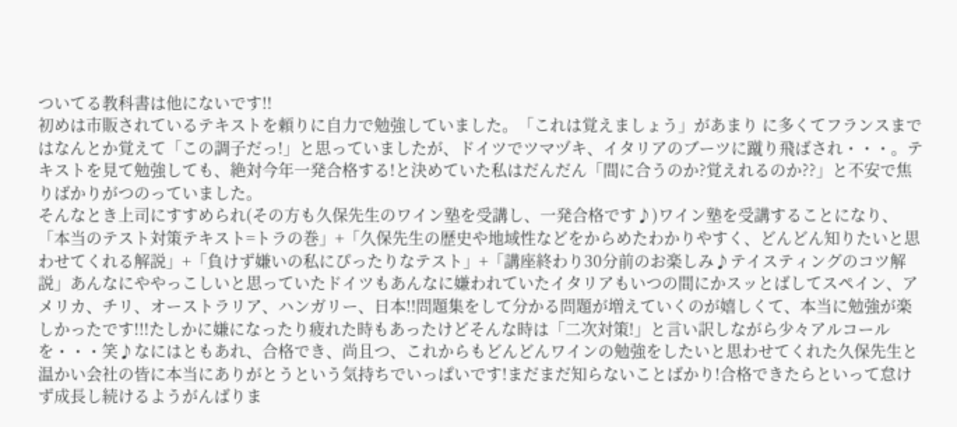ついてる教科書は他にないです!!
初めは市販されているテキストを頼りに自力で勉強していました。「これは覚えましょう」があまり に多くてフランスまではなんとか覚えて「この調子だっ!」と思っていましたが、ドイツでツマヅキ、イタリアのブーツに蹴り飛ばされ・・・。テキストを見て勉強しても、絶対今年一発合格する!と決めていた私はだんだん「間に合うのか?覚えれるのか??」と不安で焦りばかりがつのっていました。
そんなとき上司にすすめられ(その方も久保先生のワイン塾を受講し、一発合格です♪)ワイン塾を受講することになり、「本当のテスト対策テキスト=トラの巻」+「久保先生の歴史や地域性などをからめたわかりやすく、どんどん知りたいと思わせてくれる解説」+「負けず嫌いの私にぴったりなテスト」+「講座終わり30分前のお楽しみ♪テイスティングのコツ解説」あんなにややっこしいと思っていたドイツもあんなに嫌われていたイタリアもいつの間にかスッとばしてスペイン、アメリカ、チリ、オーストラリア、ハンガリー、日本!!問題集をして分かる問題が増えていくのが嬉しくて、本当に勉強が楽しかったです!!!たしかに嫌になったり疲れた時もあったけどそんな時は「二次対策!」と言い訳しながら少々アルコールを・・・笑♪なにはともあれ、合格でき、尚且つ、これからもどんどんワインの勉強をしたいと思わせてくれた久保先生と温かい会社の皆に本当にありがとうという気持ちでいっぱいです!まだまだ知らないことばかり!合格できたらといって怠けず成長し続けるようがんばりま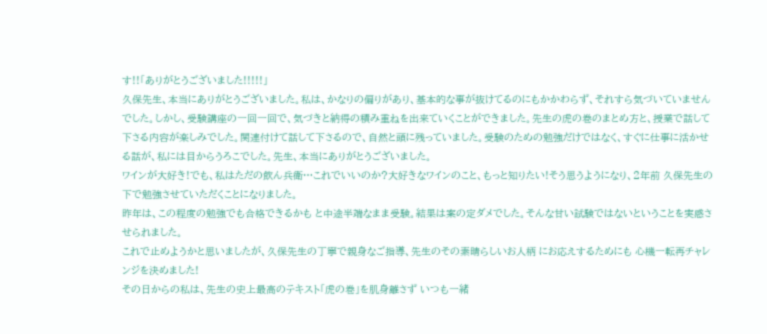す!!「ありがとうございました!!!!!」
久保先生、本当にありがとうございました。私は、かなりの偏りがあり、基本的な事が抜けてるのにもかかわらず、それすら気づいていませんでした。しかし、受験講座の一回一回で、気づきと納得の積み重ねを出来ていくことができました。先生の虎の巻のまとめ方と、授業で話して下さる内容が楽しみでした。関連付けて話して下さるので、自然と頭に残っていました。受験のための勉強だけではなく、すぐに仕事に活かせる話が、私には目からうろこでした。先生、本当にありがとうございました。
ワインが大好き!でも、私はただの飲ん兵衛…これでいいのか?大好きなワインのこと、もっと知りたい!そう思うようになり、2年前 久保先生の下で勉強させていただくことになりました。
昨年は、この程度の勉強でも合格できるかも と中途半端なまま受験。結果は案の定ダメでした。そんな甘い試験ではないということを実感させられました。
これで止めようかと思いましたが、久保先生の丁寧で親身なご指導、先生のその素晴らしいお人柄 にお応えするためにも 心機一転再チャレンジを決めました!
その日からの私は、先生の史上最高のテキスト「虎の巻」を肌身離さず いつも一緒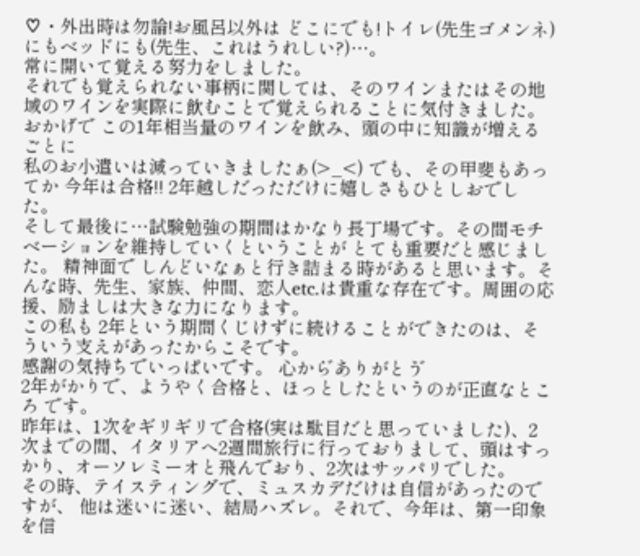♡・外出時は勿論!お風呂以外は どこにでも!トイレ(先生ゴメンネ)にもベッドにも(先生、これはうれしい?)…。
常に開いて覚える努力をしました。
それでも覚えられない事柄に関しては、そのワインまたはその地域のワインを実際に飲むことで覚えられることに気付きました。 おかげで この1年相当量のワインを飲み、頭の中に知識が増えるごとに
私のお小遣いは減っていきましたぁ(>_<) でも、その甲斐もあってか 今年は合格!! 2年越しだっただけに嬉しさもひとしおでした。
そして最後に…試験勉強の期間はかなり長丁場です。その間モチベーションを維持していくということが とても重要だと感じました。 精神面で しんどいなぁと行き詰まる時があると思います。そんな時、先生、家族、仲間、恋人etc.は貴重な存在です。周囲の応援、励ましは大きな力になります。
この私も 2年という期間くじけずに続けることができたのは、そういう支えがあったからこそです。
感謝の気持ちでいっぱいです。 心から゛ありがとう゛
2年がかりで、ようやく合格と、ほっとしたというのが正直なところ です。
昨年は、1次をギリギリで合格(実は駄目だと思っていました)、2次までの間、イタリアへ2週間旅行に行っておりまして、頭はすっかり、オーソレミーオと飛んでおり、2次はサッパリでした。
その時、テイスティングで、ミュスカデだけは自信があったのですが、 他は迷いに迷い、結局ハズレ。それで、今年は、第一印象を信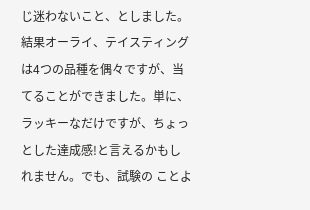じ迷わないこと、としました。
結果オーライ、テイスティングは4つの品種を偶々ですが、当てることができました。単に、ラッキーなだけですが、ちょっとした達成感!と言えるかもしれません。でも、試験の ことよ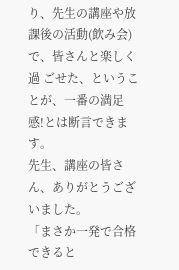り、先生の講座や放課後の活動(飲み会)で、皆さんと楽しく過 ごせた、ということが、一番の満足感!とは断言できます。
先生、講座の皆さん、ありがとうございました。
「まさか一発で合格できると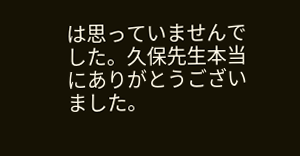は思っていませんでした。久保先生本当にありがとうございました。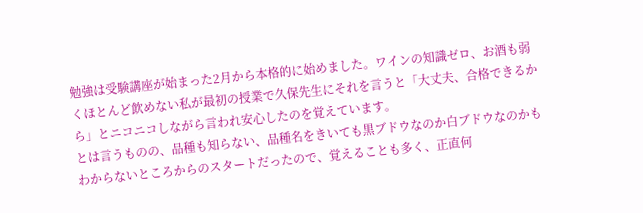勉強は受験講座が始まった2月から本格的に始めました。ワインの知識ゼロ、お酒も弱くほとんど飲めない私が最初の授業で久保先生にそれを言うと「大丈夫、合格できるから」とニコニコしながら言われ安心したのを覚えています。
とは言うものの、品種も知らない、品種名をきいても黒ブドウなのか白ブドウなのかもわからないところからのスタートだったので、覚えることも多く、正直何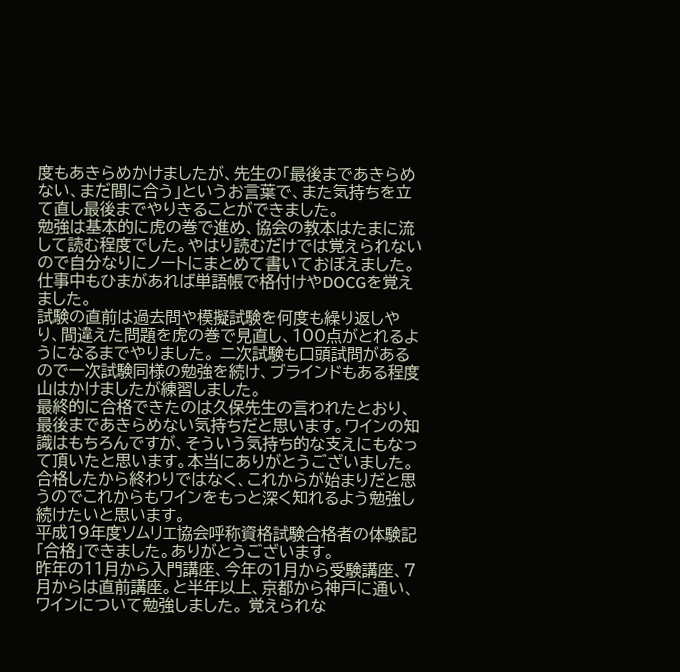度もあきらめかけましたが、先生の「最後まであきらめない、まだ間に合う」というお言葉で、また気持ちを立て直し最後までやりきることができました。
勉強は基本的に虎の巻で進め、協会の教本はたまに流して読む程度でした。やはり読むだけでは覚えられないので自分なりにノートにまとめて書いておぼえました。 仕事中もひまがあれば単語帳で格付けやDOCGを覚えました。
試験の直前は過去問や模擬試験を何度も繰り返しやり、間違えた問題を虎の巻で見直し、100点がとれるようになるまでやりました。 二次試験も口頭試問があるので一次試験同様の勉強を続け、ブラインドもある程度山はかけましたが練習しました。
最終的に合格できたのは久保先生の言われたとおり、最後まであきらめない気持ちだと思います。ワインの知識はもちろんですが、そういう気持ち的な支えにもなって頂いたと思います。本当にありがとうございました。
合格したから終わりではなく、これからが始まりだと思うのでこれからもワインをもっと深く知れるよう勉強し続けたいと思います。
平成19年度ソムリエ協会呼称資格試験合格者の体験記
「合格」できました。ありがとうございます。
昨年の11月から入門講座、今年の1月から受験講座、7月からは直前講座。と半年以上、京都から神戸に通い、ワインについて勉強しました。 覚えられな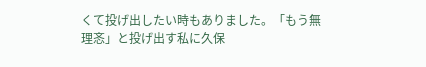くて投げ出したい時もありました。「もう無理忞」と投げ出す私に久保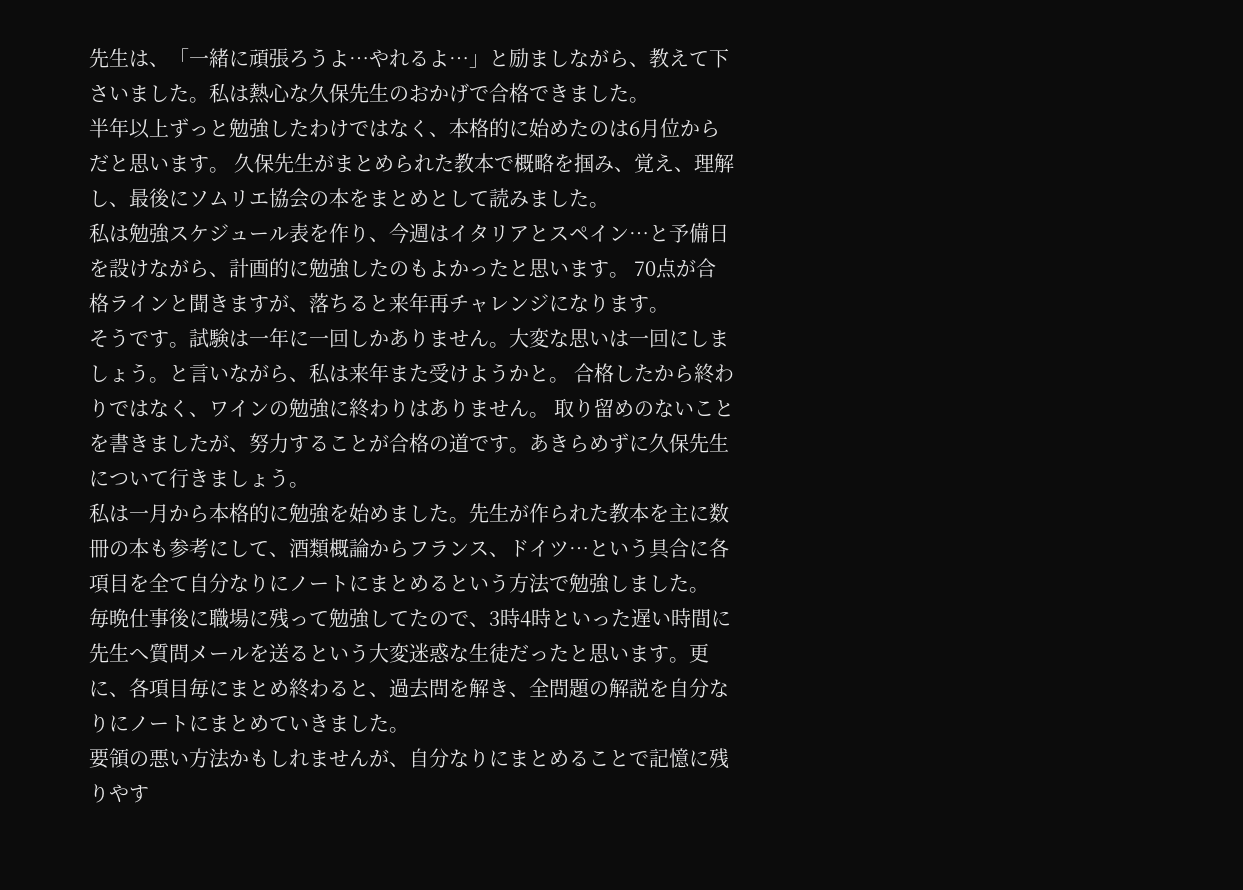先生は、「一緒に頑張ろうよ…やれるよ…」と励ましながら、教えて下さいました。私は熱心な久保先生のおかげで合格できました。
半年以上ずっと勉強したわけではなく、本格的に始めたのは6月位からだと思います。 久保先生がまとめられた教本で概略を掴み、覚え、理解し、最後にソムリエ協会の本をまとめとして読みました。
私は勉強スケジュール表を作り、今週はイタリアとスペイン…と予備日を設けながら、計画的に勉強したのもよかったと思います。 70点が合格ラインと聞きますが、落ちると来年再チャレンジになります。
そうです。試験は一年に一回しかありません。大変な思いは一回にしましょう。と言いながら、私は来年また受けようかと。 合格したから終わりではなく、ワインの勉強に終わりはありません。 取り留めのないことを書きましたが、努力することが合格の道です。あきらめずに久保先生について行きましょう。
私は一月から本格的に勉強を始めました。先生が作られた教本を主に数冊の本も参考にして、酒類概論からフランス、ドイツ…という具合に各項目を全て自分なりにノートにまとめるという方法で勉強しました。
毎晩仕事後に職場に残って勉強してたので、3時4時といった遅い時間に先生へ質問メールを送るという大変迷惑な生徒だったと思います。更に、各項目毎にまとめ終わると、過去問を解き、全問題の解説を自分なりにノートにまとめていきました。
要領の悪い方法かもしれませんが、自分なりにまとめることで記憶に残りやす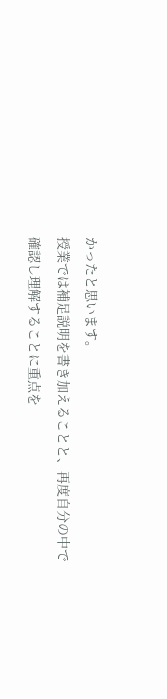かったと思います。
授業では補足説明を書き加えることと、再度自分の中で確認し理解することに重点を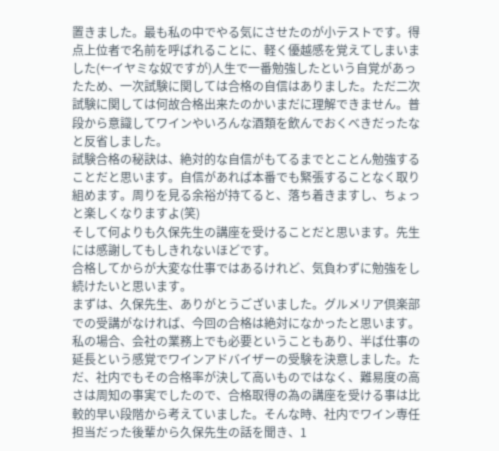置きました。最も私の中でやる気にさせたのが小テストです。得点上位者で名前を呼ばれることに、軽く優越感を覚えてしまいました(←イヤミな奴ですが)人生で一番勉強したという自覚があったため、一次試験に関しては合格の自信はありました。ただ二次試験に関しては何故合格出来たのかいまだに理解できません。普段から意識してワインやいろんな酒類を飲んでおくべきだったなと反省しました。
試験合格の秘訣は、絶対的な自信がもてるまでとことん勉強することだと思います。自信があれば本番でも緊張することなく取り組めます。周りを見る余裕が持てると、落ち着きますし、ちょっと楽しくなりますよ(笑)
そして何よりも久保先生の講座を受けることだと思います。先生には感謝してもしきれないほどです。
合格してからが大変な仕事ではあるけれど、気負わずに勉強をし続けたいと思います。
まずは、久保先生、ありがとうございました。グルメリア倶楽部での受講がなければ、今回の合格は絶対になかったと思います。
私の場合、会社の業務上でも必要ということもあり、半ば仕事の延長という感覚でワインアドバイザーの受験を決意しました。ただ、社内でもその合格率が決して高いものではなく、難易度の高さは周知の事実でしたので、合格取得の為の講座を受ける事は比較的早い段階から考えていました。そんな時、社内でワイン専任担当だった後輩から久保先生の話を聞き、1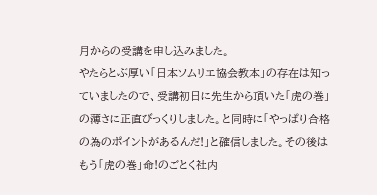月からの受講を申し込みました。
やたらとぶ厚い「日本ソムリエ協会教本」の存在は知っていましたので、受講初日に先生から頂いた「虎の巻」の薄さに正直びっくりしました。と同時に「やっぱり合格の為のポイントがあるんだ!」と確信しました。その後はもう「虎の巻」命!のごとく社内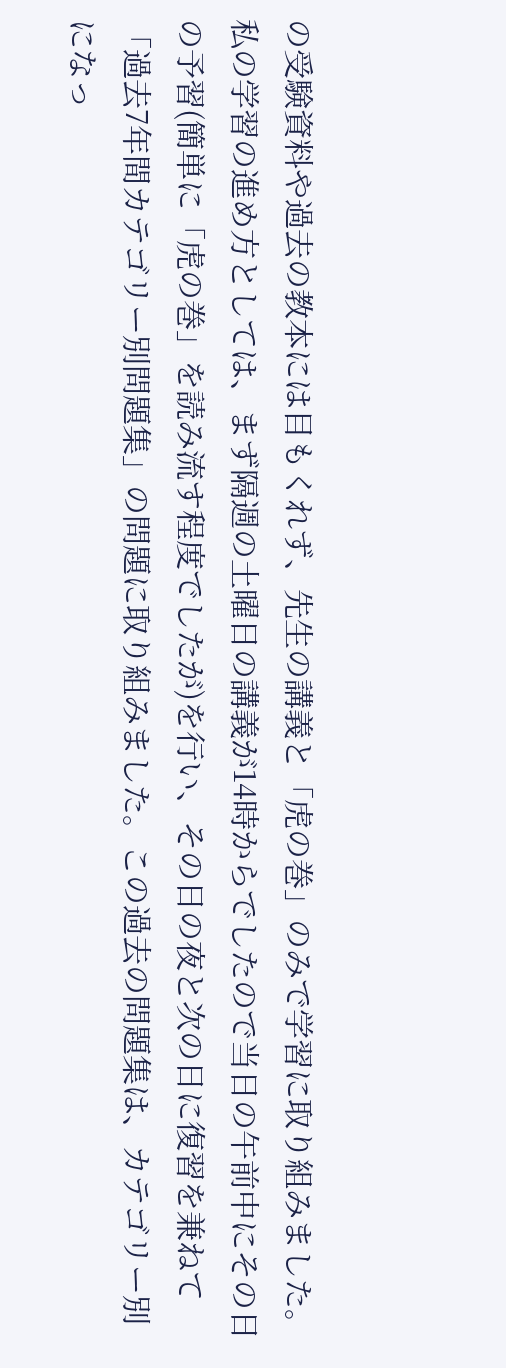の受験資料や過去の教本には目もくれず、先生の講義と「虎の巻」のみで学習に取り組みました。
私の学習の進め方としては、まず隔週の土曜日の講義が14時からでしたので当日の午前中にその日の予習(簡単に「虎の巻」を読み流す程度でしたが)を行い、その日の夜と次の日に復習を兼ねて「過去7年間カテゴリー別問題集」の問題に取り組みました。この過去の問題集は、カテゴリー別になっ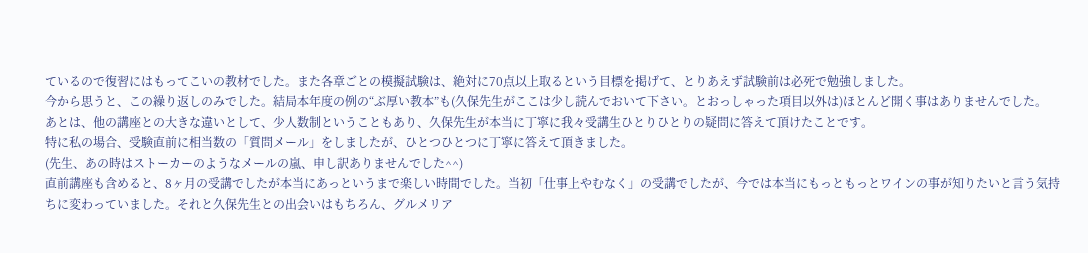ているので復習にはもってこいの教材でした。また各章ごとの模擬試験は、絶対に70点以上取るという目標を掲げて、とりあえず試験前は必死で勉強しました。
今から思うと、この繰り返しのみでした。結局本年度の例の“ぶ厚い教本”も(久保先生がここは少し読んでおいて下さい。とおっしゃった項目以外は)ほとんど開く事はありませんでした。
あとは、他の講座との大きな違いとして、少人数制ということもあり、久保先生が本当に丁寧に我々受講生ひとりひとりの疑問に答えて頂けたことです。
特に私の場合、受験直前に相当数の「質問メール」をしましたが、ひとつひとつに丁寧に答えて頂きました。
(先生、あの時はストーカーのようなメールの嵐、申し訳ありませんでした^^)
直前講座も含めると、8ヶ月の受講でしたが本当にあっというまで楽しい時間でした。当初「仕事上やむなく」の受講でしたが、今では本当にもっともっとワインの事が知りたいと言う気持ちに変わっていました。それと久保先生との出会いはもちろん、グルメリア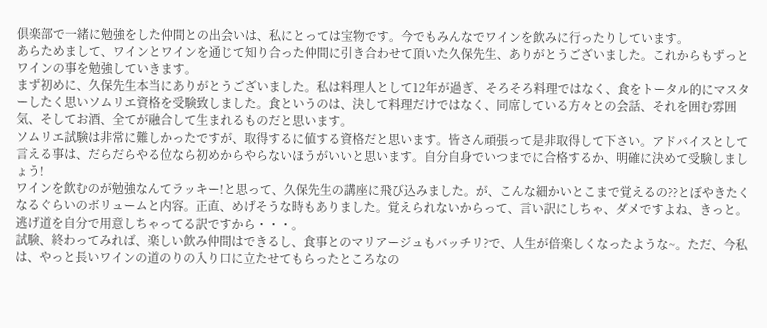倶楽部で一緒に勉強をした仲間との出会いは、私にとっては宝物です。今でもみんなでワインを飲みに行ったりしています。
あらためまして、ワインとワインを通じて知り合った仲間に引き合わせて頂いた久保先生、ありがとうございました。これからもずっとワインの事を勉強していきます。
まず初めに、久保先生本当にありがとうございました。私は料理人として12年が過ぎ、そろそろ料理ではなく、食をトータル的にマスターしたく思いソムリエ資格を受験致しました。食というのは、決して料理だけではなく、同席している方々との会話、それを囲む雰囲気、そしてお酒、全てが融合して生まれるものだと思います。
ソムリエ試験は非常に難しかったですが、取得するに値する資格だと思います。皆さん頑張って是非取得して下さい。アドバイスとして言える事は、だらだらやる位なら初めからやらないほうがいいと思います。自分自身でいつまでに合格するか、明確に決めて受験しましょう!
ワインを飲むのが勉強なんてラッキー!と思って、久保先生の講座に飛び込みました。が、こんな細かいとこまで覚えるの??とぼやきたくなるぐらいのボリュームと内容。正直、めげそうな時もありました。覚えられないからって、言い訳にしちゃ、ダメですよね、きっと。逃げ道を自分で用意しちゃってる訳ですから・・・。
試験、終わってみれば、楽しい飲み仲間はできるし、食事とのマリアージュもバッチリ?で、人生が倍楽しくなったような~。ただ、今私は、やっと長いワインの道のりの入り口に立たせてもらったところなの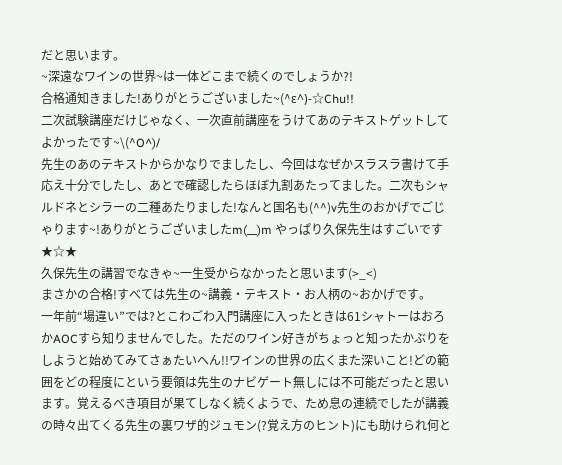だと思います。
~深遠なワインの世界~は一体どこまで続くのでしょうか?!
合格通知きました!ありがとうございました~(^ε^)-☆Chu!!
二次試験講座だけじゃなく、一次直前講座をうけてあのテキストゲットしてよかったです~\(^O^)/
先生のあのテキストからかなりでましたし、今回はなぜかスラスラ書けて手応え十分でしたし、あとで確認したらほぼ九割あたってました。二次もシャルドネとシラーの二種あたりました!なんと国名も(^^)v先生のおかげでごじゃります~!ありがとうございましたm(__)m やっぱり久保先生はすごいです★☆★
久保先生の講習でなきゃ~一生受からなかったと思います(>_<)
まさかの合格!すべては先生の~講義・テキスト・お人柄の~おかげです。
一年前“場違い”では?とこわごわ入門講座に入ったときは61シャトーはおろかAOCすら知りませんでした。ただのワイン好きがちょっと知ったかぶりをしようと始めてみてさぁたいへん!!ワインの世界の広くまた深いこと!どの範囲をどの程度にという要領は先生のナビゲート無しには不可能だったと思います。覚えるべき項目が果てしなく続くようで、ため息の連続でしたが講義の時々出てくる先生の裏ワザ的ジュモン(?覚え方のヒント)にも助けられ何と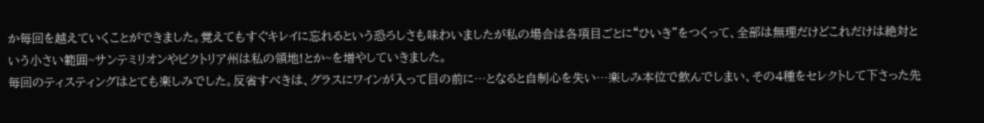か毎回を越えていくことができました。覚えてもすぐキレイに忘れるという恐ろしさも味わいましたが私の場合は各項目ごとに“ひいき”をつくって、全部は無理だけどこれだけは絶対という小さい範囲~サンテミリオンやビクトリア州は私の領地!とか~を増やしていきました。
毎回のティスティングはとても楽しみでした。反省すべきは、グラスにワインが入って目の前に…となると自制心を失い…楽しみ本位で飲んでしまい、その4種をセレクトして下さった先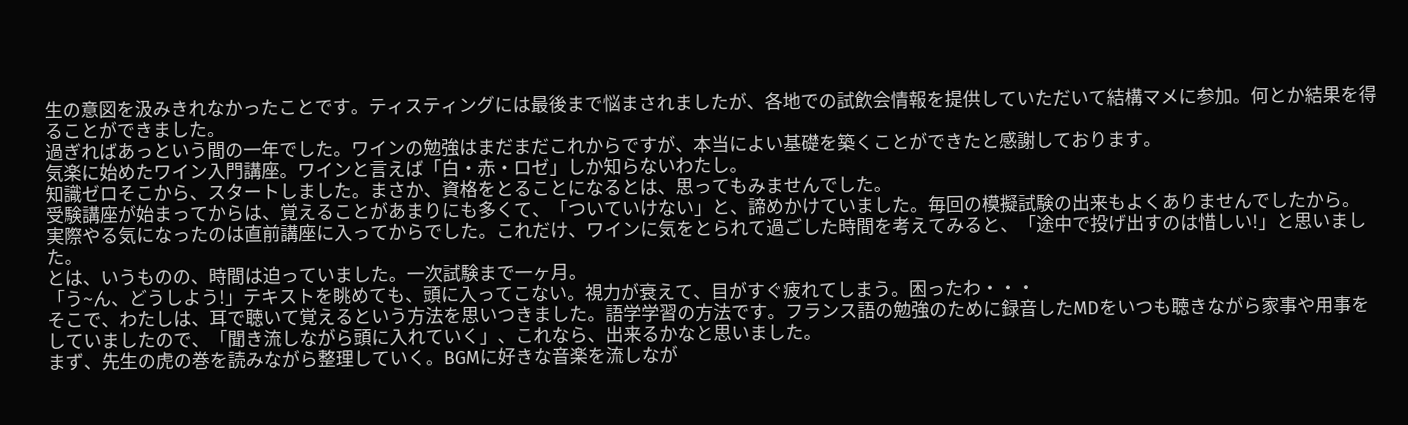生の意図を汲みきれなかったことです。ティスティングには最後まで悩まされましたが、各地での試飲会情報を提供していただいて結構マメに参加。何とか結果を得ることができました。
過ぎればあっという間の一年でした。ワインの勉強はまだまだこれからですが、本当によい基礎を築くことができたと感謝しております。
気楽に始めたワイン入門講座。ワインと言えば「白・赤・ロゼ」しか知らないわたし。
知識ゼロそこから、スタートしました。まさか、資格をとることになるとは、思ってもみませんでした。
受験講座が始まってからは、覚えることがあまりにも多くて、「ついていけない」と、諦めかけていました。毎回の模擬試験の出来もよくありませんでしたから。
実際やる気になったのは直前講座に入ってからでした。これだけ、ワインに気をとられて過ごした時間を考えてみると、「途中で投げ出すのは惜しい!」と思いました。
とは、いうものの、時間は迫っていました。一次試験まで一ヶ月。
「う~ん、どうしよう!」テキストを眺めても、頭に入ってこない。視力が衰えて、目がすぐ疲れてしまう。困ったわ・・・
そこで、わたしは、耳で聴いて覚えるという方法を思いつきました。語学学習の方法です。フランス語の勉強のために録音したMDをいつも聴きながら家事や用事をしていましたので、「聞き流しながら頭に入れていく」、これなら、出来るかなと思いました。
まず、先生の虎の巻を読みながら整理していく。BGMに好きな音楽を流しなが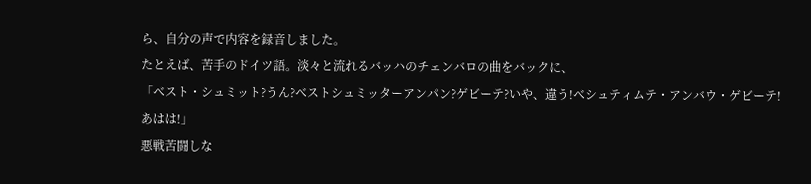ら、自分の声で内容を録音しました。
たとえば、苦手のドイツ語。淡々と流れるバッハのチェンバロの曲をバックに、
「ベスト・シュミット?うん?ベストシュミッターアンパン?ゲビーテ?いや、違う!ベシュティムテ・アンバウ・ゲビーテ!あはは!」
悪戦苦闘しな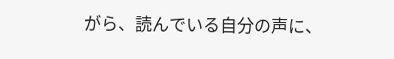がら、読んでいる自分の声に、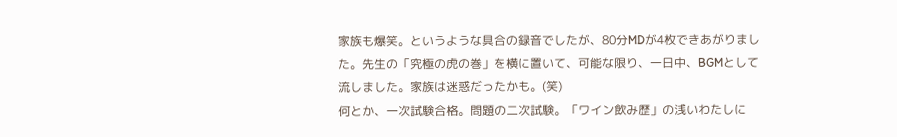家族も爆笑。というような具合の録音でしたが、80分MDが4枚できあがりました。先生の「究極の虎の巻」を横に置いて、可能な限り、一日中、BGMとして流しました。家族は迷惑だったかも。(笑)
何とか、一次試験合格。問題の二次試験。「ワイン飲み歴」の浅いわたしに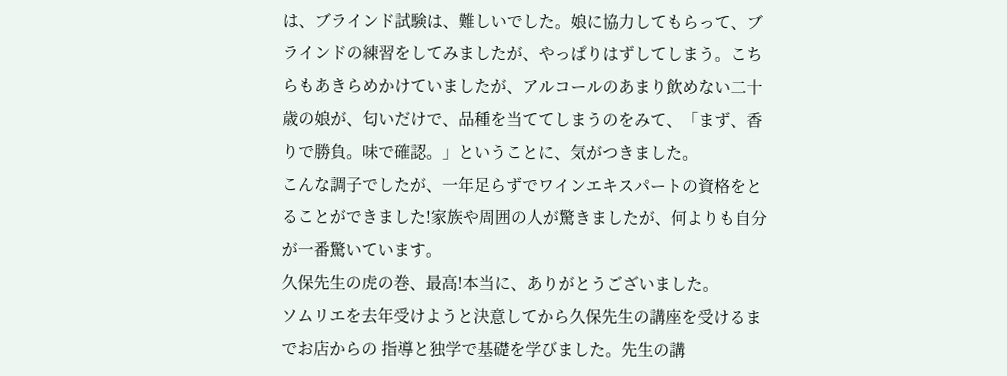は、ブラインド試験は、難しいでした。娘に協力してもらって、ブラインドの練習をしてみましたが、やっぱりはずしてしまう。こちらもあきらめかけていましたが、アルコールのあまり飲めない二十歳の娘が、匂いだけで、品種を当ててしまうのをみて、「まず、香りで勝負。味で確認。」ということに、気がつきました。
こんな調子でしたが、一年足らずでワインエキスパートの資格をとることができました!家族や周囲の人が驚きましたが、何よりも自分が一番驚いています。
久保先生の虎の巻、最高!本当に、ありがとうございました。
ソムリエを去年受けようと決意してから久保先生の講座を受けるまでお店からの 指導と独学で基礎を学びました。先生の講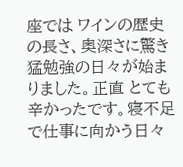座では ワインの歴史の長さ、奥深さに驚き
猛勉強の日々が始まりました。正直 とても辛かったです。寝不足で仕事に向かう日々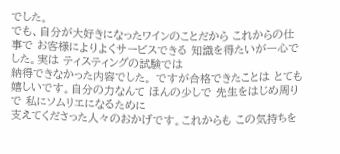でした。
でも、自分が大好きになったワインのことだから これからの仕事で お客様によりよくサービスできる 知識を得たいが一心でした。実は ティスティングの試験では
納得できなかった内容でした。 ですが合格できたことは とても嬉しいです。自分の力なんて ほんの少しで 先生をはじめ周りで 私にソムリエになるために
支えてくださった人々のおかげです。これからも この気持ちを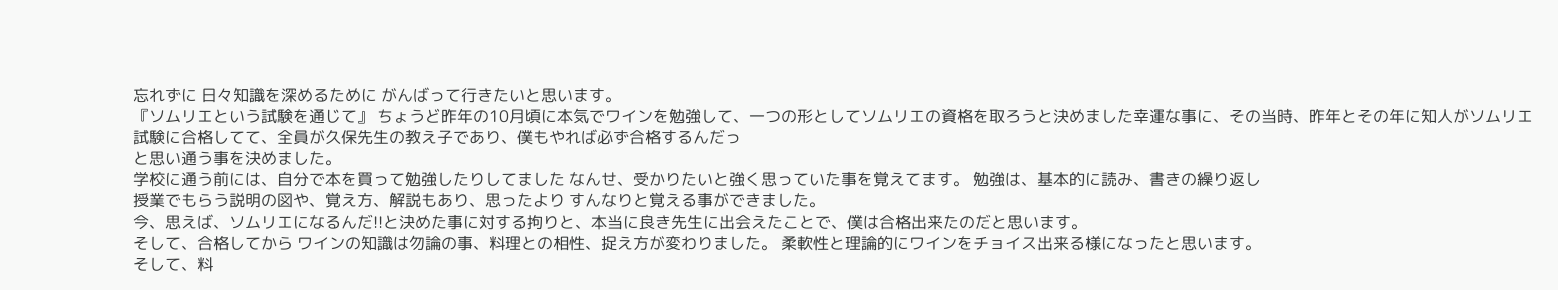忘れずに 日々知識を深めるために がんばって行きたいと思います。
『ソムリエという試験を通じて』 ちょうど昨年の10月頃に本気でワインを勉強して、一つの形としてソムリエの資格を取ろうと決めました幸運な事に、その当時、昨年とその年に知人がソムリエ試験に合格してて、全員が久保先生の教え子であり、僕もやれば必ず合格するんだっ
と思い通う事を決めました。
学校に通う前には、自分で本を買って勉強したりしてました なんせ、受かりたいと強く思っていた事を覚えてます。 勉強は、基本的に読み、書きの繰り返し
授業でもらう説明の図や、覚え方、解説もあり、思ったより すんなりと覚える事ができました。
今、思えば、ソムリエになるんだ!!と決めた事に対する拘りと、本当に良き先生に出会えたことで、僕は合格出来たのだと思います。
そして、合格してから ワインの知識は勿論の事、料理との相性、捉え方が変わりました。 柔軟性と理論的にワインをチョイス出来る様になったと思います。
そして、料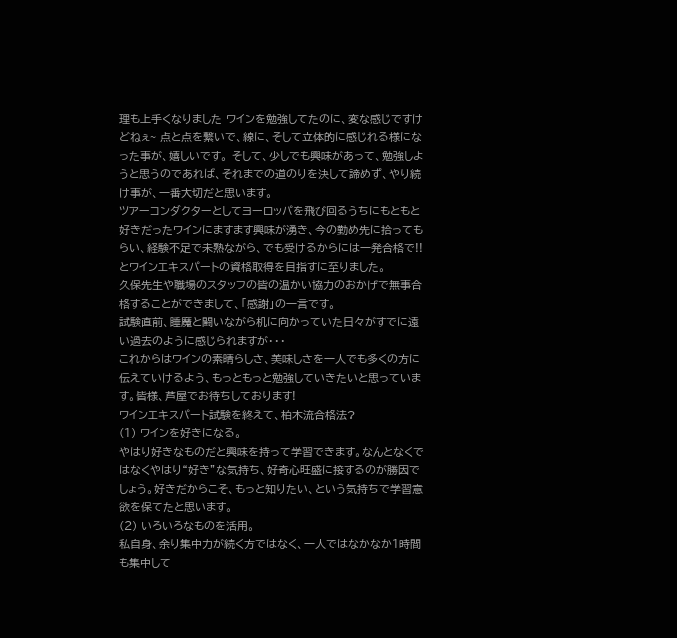理も上手くなりました ワインを勉強してたのに、変な感じですけどねぇ~ 点と点を繋いで、線に、そして立体的に感じれる様になった事が、嬉しいです。 そして、少しでも興味があって、勉強しようと思うのであれば、それまでの道のりを決して諦めず、やり続け事が、一番大切だと思います。
ツアーコンダクターとしてヨーロッパを飛び回るうちにもともと好きだったワインにますます興味が湧き、今の勤め先に拾ってもらい、経験不足で未熟ながら、でも受けるからには一発合格で!!とワインエキスパートの資格取得を目指すに至りました。
久保先生や職場のスタッフの皆の温かい協力のおかげで無事合格することができまして、「感謝」の一言です。
試験直前、睡魔と闘いながら机に向かっていた日々がすでに遠い過去のように感じられますが・・・
これからはワインの素晴らしさ、美味しさを一人でも多くの方に伝えていけるよう、もっともっと勉強していきたいと思っています。皆様、芦屋でお待ちしております!
ワインエキスパート試験を終えて、柏木流合格法?
(1) ワインを好きになる。
やはり好きなものだと興味を持って学習できます。なんとなくではなくやはり“好き”な気持ち、好奇心旺盛に接するのが勝因でしょう。好きだからこそ、もっと知りたい、という気持ちで学習意欲を保てたと思います。
(2) いろいろなものを活用。
私自身、余り集中力が続く方ではなく、一人ではなかなか1時間も集中して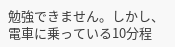勉強できません。しかし、電車に乗っている10分程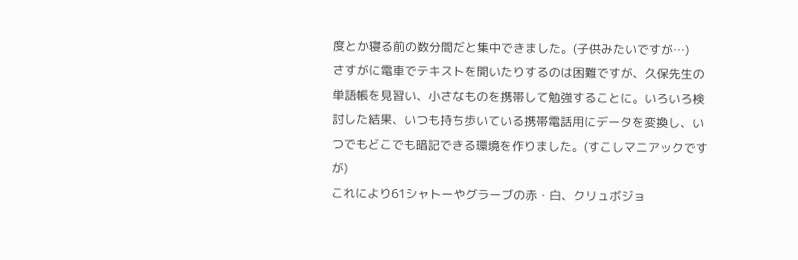度とか寝る前の数分間だと集中できました。(子供みたいですが…)
さすがに電車でテキストを開いたりするのは困難ですが、久保先生の単語帳を見習い、小さなものを携帯して勉強することに。いろいろ検討した結果、いつも持ち歩いている携帯電話用にデータを変換し、いつでもどこでも暗記できる環境を作りました。(すこしマニアックですが)
これにより61シャトーやグラーブの赤・白、クリュボジョ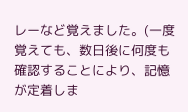レーなど覚えました。(一度覚えても、数日後に何度も確認することにより、記憶が定着しま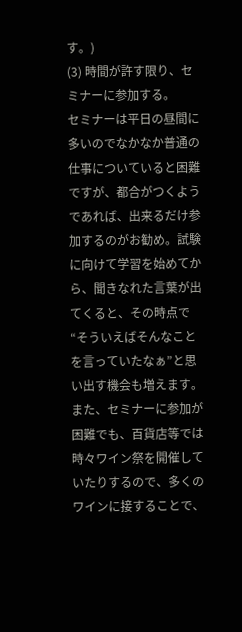す。)
(3) 時間が許す限り、セミナーに参加する。
セミナーは平日の昼間に多いのでなかなか普通の仕事についていると困難ですが、都合がつくようであれば、出来るだけ参加するのがお勧め。試験に向けて学習を始めてから、聞きなれた言葉が出てくると、その時点で“そういえばそんなことを言っていたなぁ”と思い出す機会も増えます。
また、セミナーに参加が困難でも、百貨店等では時々ワイン祭を開催していたりするので、多くのワインに接することで、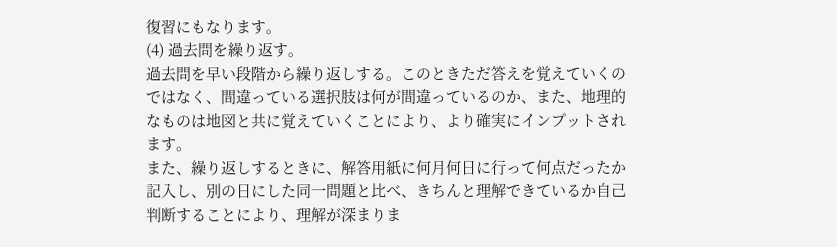復習にもなります。
(4) 過去問を繰り返す。
過去問を早い段階から繰り返しする。このときただ答えを覚えていくのではなく、間違っている選択肢は何が間違っているのか、また、地理的なものは地図と共に覚えていくことにより、より確実にインプットされます。
また、繰り返しするときに、解答用紙に何月何日に行って何点だったか記入し、別の日にした同一問題と比べ、きちんと理解できているか自己判断することにより、理解が深まりま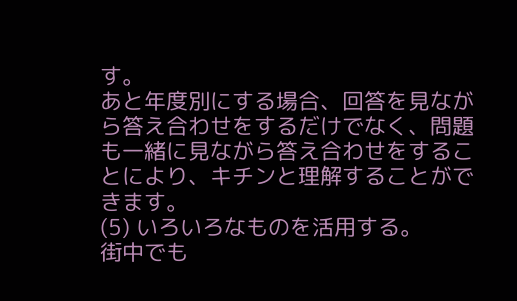す。
あと年度別にする場合、回答を見ながら答え合わせをするだけでなく、問題も一緒に見ながら答え合わせをすることにより、キチンと理解することができます。
(5) いろいろなものを活用する。
街中でも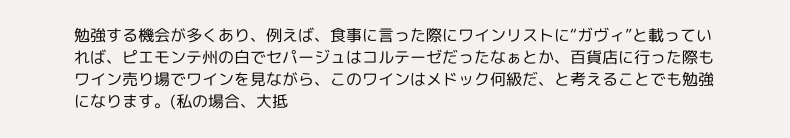勉強する機会が多くあり、例えば、食事に言った際にワインリストに“ガヴィ”と載っていれば、ピエモンテ州の白でセパージュはコルテーゼだったなぁとか、百貨店に行った際もワイン売り場でワインを見ながら、このワインはメドック何級だ、と考えることでも勉強になります。(私の場合、大抵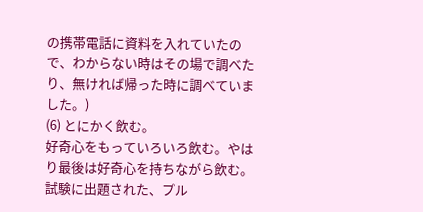の携帯電話に資料を入れていたので、わからない時はその場で調べたり、無ければ帰った時に調べていました。)
(6) とにかく飲む。
好奇心をもっていろいろ飲む。やはり最後は好奇心を持ちながら飲む。試験に出題された、プル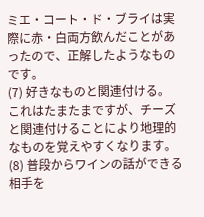ミエ・コート・ド・ブライは実際に赤・白両方飲んだことがあったので、正解したようなものです。
(7) 好きなものと関連付ける。
これはたまたまですが、チーズと関連付けることにより地理的なものを覚えやすくなります。
(8) 普段からワインの話ができる相手を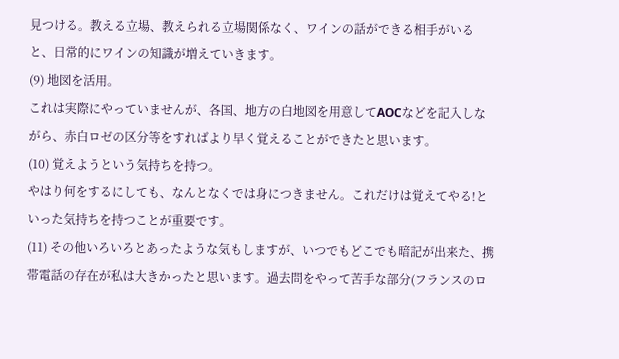見つける。教える立場、教えられる立場関係なく、ワインの話ができる相手がいると、日常的にワインの知識が増えていきます。
(9) 地図を活用。
これは実際にやっていませんが、各国、地方の白地図を用意してAOCなどを記入しながら、赤白ロゼの区分等をすればより早く覚えることができたと思います。
(10) 覚えようという気持ちを持つ。
やはり何をするにしても、なんとなくでは身につきません。これだけは覚えてやる!といった気持ちを持つことが重要です。
(11) その他いろいろとあったような気もしますが、いつでもどこでも暗記が出来た、携帯電話の存在が私は大きかったと思います。過去問をやって苦手な部分(フランスのロ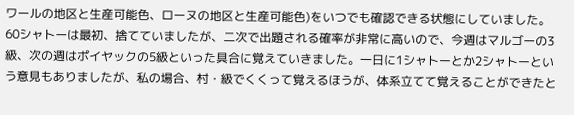ワールの地区と生産可能色、ローヌの地区と生産可能色)をいつでも確認できる状態にしていました。60シャトーは最初、捨てていましたが、二次で出題される確率が非常に高いので、今週はマルゴーの3級、次の週はポイヤックの5級といった具合に覚えていきました。一日に1シャトーとか2シャトーという意見もありましたが、私の場合、村・級でくくって覚えるほうが、体系立てて覚えることができたと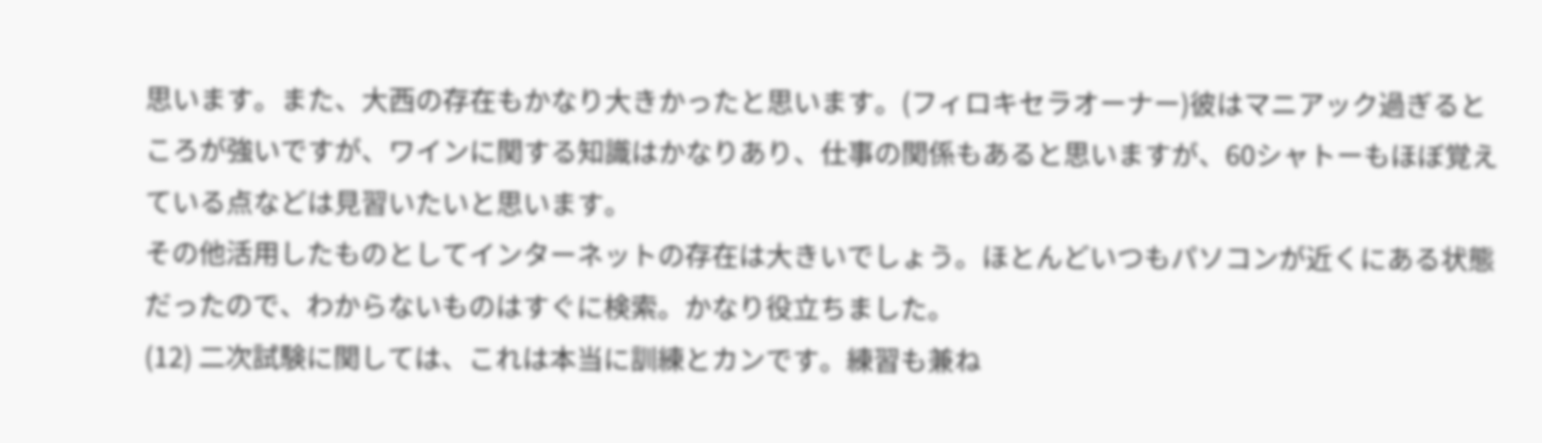思います。また、大西の存在もかなり大きかったと思います。(フィロキセラオーナー)彼はマニアック過ぎるところが強いですが、ワインに関する知識はかなりあり、仕事の関係もあると思いますが、60シャトーもほぼ覚えている点などは見習いたいと思います。
その他活用したものとしてインターネットの存在は大きいでしょう。ほとんどいつもパソコンが近くにある状態だったので、わからないものはすぐに検索。かなり役立ちました。
(12) 二次試験に関しては、これは本当に訓練とカンです。練習も兼ね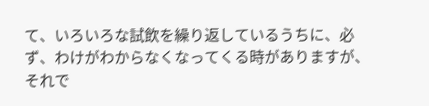て、いろいろな試飲を繰り返しているうちに、必ず、わけがわからなくなってくる時がありますが、それで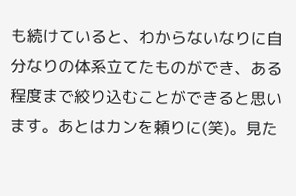も続けていると、わからないなりに自分なりの体系立てたものができ、ある程度まで絞り込むことができると思います。あとはカンを頼りに(笑)。見た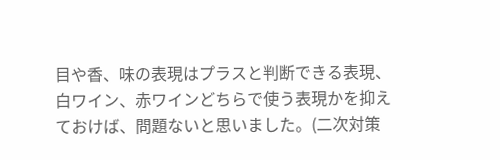目や香、味の表現はプラスと判断できる表現、白ワイン、赤ワインどちらで使う表現かを抑えておけば、問題ないと思いました。(二次対策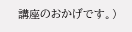講座のおかげです。)